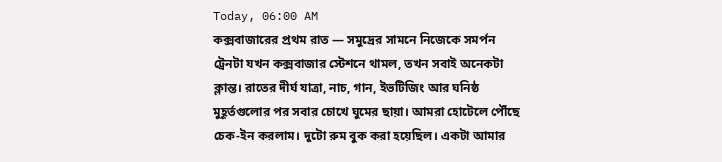Today, 06:00 AM
কক্সবাজারের প্রথম রাত — সমুদ্রের সামনে নিজেকে সমর্পন
ট্রেনটা যখন কক্সবাজার স্টেশনে থামল, তখন সবাই অনেকটা ক্লান্ত। রাতের দীর্ঘ যাত্রা, নাচ, গান, ইভটিজিং আর ঘনিষ্ঠ মুহূর্তগুলোর পর সবার চোখে ঘুমের ছায়া। আমরা হোটেলে পৌঁছে চেক-ইন করলাম। দুটো রুম বুক করা হয়েছিল। একটা আমার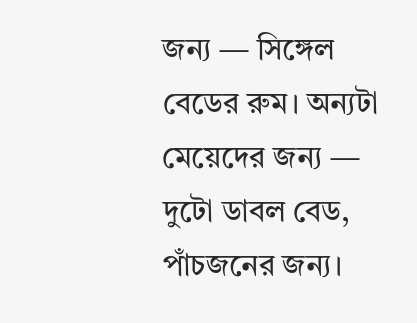জন্য — সিঙ্গেল বেডের রুম। অন্যটা মেয়েদের জন্য — দুটো ডাবল বেড, পাঁচজনের জন্য।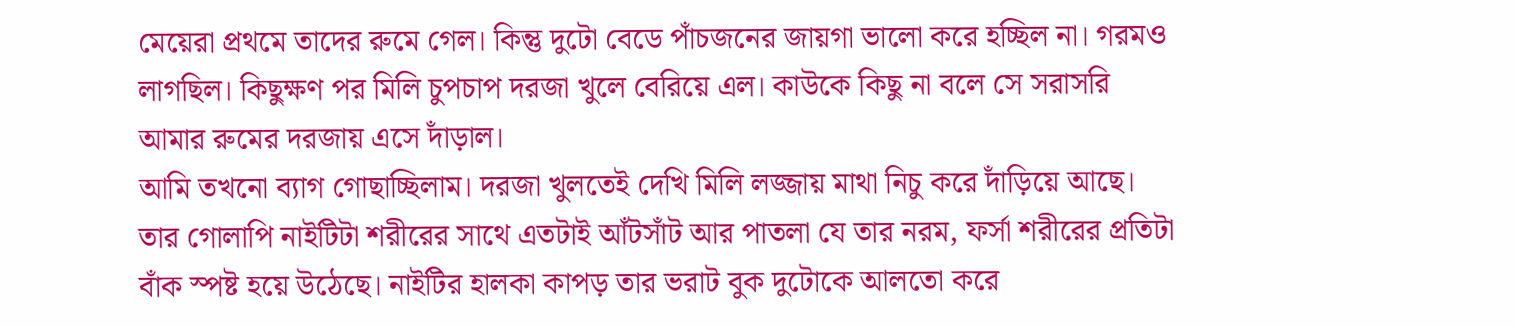মেয়েরা প্রথমে তাদের রুমে গেল। কিন্তু দুটো বেডে পাঁচজনের জায়গা ভালো করে হচ্ছিল না। গরমও লাগছিল। কিছুক্ষণ পর মিলি চুপচাপ দরজা খুলে বেরিয়ে এল। কাউকে কিছু না বলে সে সরাসরি আমার রুমের দরজায় এসে দাঁড়াল।
আমি তখনো ব্যাগ গোছাচ্ছিলাম। দরজা খুলতেই দেখি মিলি লজ্জায় মাথা নিচু করে দাঁড়িয়ে আছে। তার গোলাপি নাইটিটা শরীরের সাথে এতটাই আঁটসাঁট আর পাতলা যে তার নরম, ফর্সা শরীরের প্রতিটা বাঁক স্পষ্ট হয়ে উঠেছে। নাইটির হালকা কাপড় তার ভরাট বুক দুটোকে আলতো করে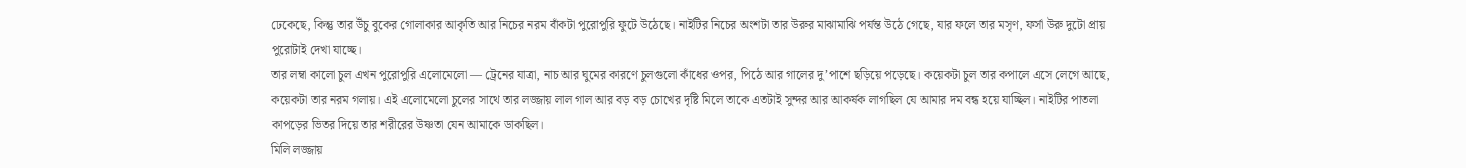ঢেকেছে, কিন্তু তার উঁচু বুকের গোলাকার আকৃতি আর নিচের নরম বাঁকটা পুরোপুরি ফুটে উঠেছে। নাইটির নিচের অংশটা তার উরুর মাঝামাঝি পর্যন্ত উঠে গেছে, যার ফলে তার মসৃণ, ফর্সা উরু দুটো প্রায় পুরোটাই দেখা যাচ্ছে।
তার লম্বা কালো চুল এখন পুরোপুরি এলোমেলো — ট্রেনের যাত্রা, নাচ আর ঘুমের কারণে চুলগুলো কাঁধের ওপর, পিঠে আর গালের দু’পাশে ছড়িয়ে পড়েছে। কয়েকটা চুল তার কপালে এসে লেগে আছে, কয়েকটা তার নরম গলায়। এই এলোমেলো চুলের সাথে তার লজ্জায় লাল গাল আর বড় বড় চোখের দৃষ্টি মিলে তাকে এতটাই সুন্দর আর আকর্ষক লাগছিল যে আমার দম বন্ধ হয়ে যাচ্ছিল। নাইটির পাতলা কাপড়ের ভিতর দিয়ে তার শরীরের উষ্ণতা যেন আমাকে ডাকছিল।
মিলি লজ্জায়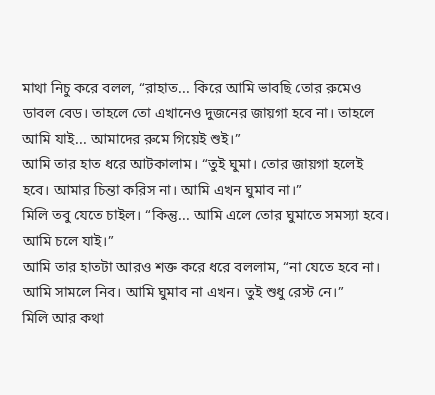মাথা নিচু করে বলল, “রাহাত... কিরে আমি ভাবছি তোর রুমেও ডাবল বেড। তাহলে তো এখানেও দুজনের জায়গা হবে না। তাহলে আমি যাই... আমাদের রুমে গিয়েই শুই।”
আমি তার হাত ধরে আটকালাম। “তুই ঘুমা। তোর জায়গা হলেই হবে। আমার চিন্তা করিস না। আমি এখন ঘুমাব না।”
মিলি তবু যেতে চাইল। “কিন্তু... আমি এলে তোর ঘুমাতে সমস্যা হবে। আমি চলে যাই।”
আমি তার হাতটা আরও শক্ত করে ধরে বললাম, “না যেতে হবে না। আমি সামলে নিব। আমি ঘুমাব না এখন। তুই শুধু রেস্ট নে।”
মিলি আর কথা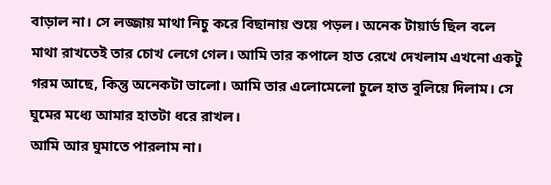বাড়াল না। সে লজ্জায় মাথা নিচু করে বিছানায় শুয়ে পড়ল। অনেক টায়ার্ড ছিল বলে মাথা রাখতেই তার চোখ লেগে গেল। আমি তার কপালে হাত রেখে দেখলাম এখনো একটু গরম আছে, কিন্তু অনেকটা ভালো। আমি তার এলোমেলো চুলে হাত বুলিয়ে দিলাম। সে ঘুমের মধ্যে আমার হাতটা ধরে রাখল।
আমি আর ঘুমাতে পারলাম না।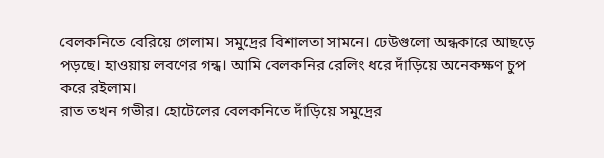বেলকনিতে বেরিয়ে গেলাম। সমুদ্রের বিশালতা সামনে। ঢেউগুলো অন্ধকারে আছড়ে পড়ছে। হাওয়ায় লবণের গন্ধ। আমি বেলকনির রেলিং ধরে দাঁড়িয়ে অনেকক্ষণ চুপ করে রইলাম।
রাত তখন গভীর। হোটেলের বেলকনিতে দাঁড়িয়ে সমুদ্রের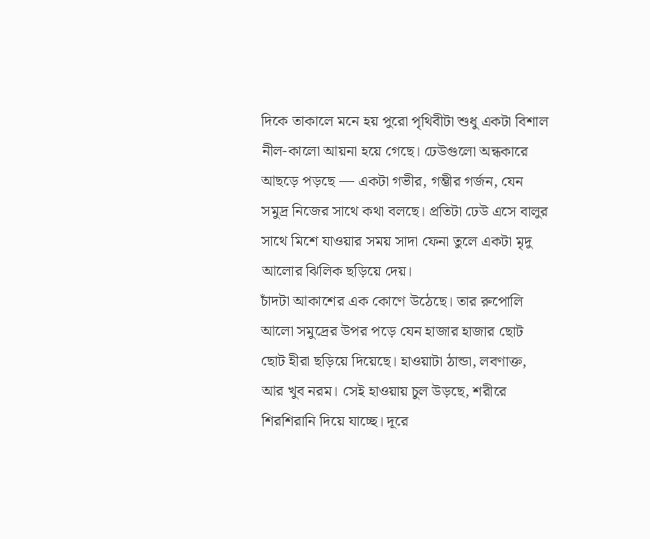দিকে তাকালে মনে হয় পুরো পৃথিবীটা শুধু একটা বিশাল নীল-কালো আয়না হয়ে গেছে। ঢেউগুলো অন্ধকারে আছড়ে পড়ছে — একটা গভীর, গম্ভীর গর্জন, যেন সমুদ্র নিজের সাথে কথা বলছে। প্রতিটা ঢেউ এসে বালুর সাথে মিশে যাওয়ার সময় সাদা ফেনা তুলে একটা মৃদু আলোর ঝিলিক ছড়িয়ে দেয়।
চাঁদটা আকাশের এক কোণে উঠেছে। তার রুপোলি আলো সমুদ্রের উপর পড়ে যেন হাজার হাজার ছোট ছোট হীরা ছড়িয়ে দিয়েছে। হাওয়াটা ঠান্ডা, লবণাক্ত, আর খুব নরম। সেই হাওয়ায় চুল উড়ছে, শরীরে শিরশিরানি দিয়ে যাচ্ছে। দূরে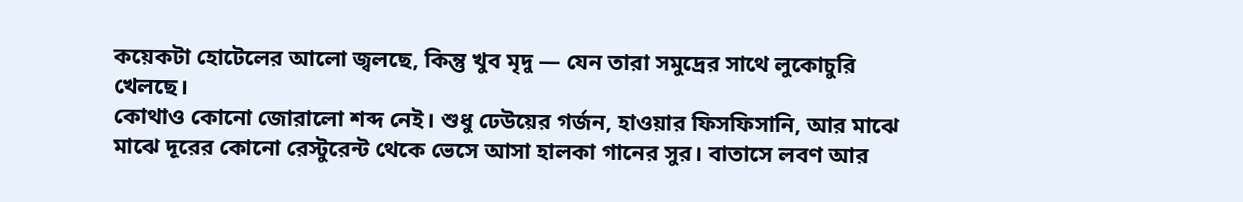কয়েকটা হোটেলের আলো জ্বলছে, কিন্তু খুব মৃদু — যেন তারা সমুদ্রের সাথে লুকোচুরি খেলছে।
কোথাও কোনো জোরালো শব্দ নেই। শুধু ঢেউয়ের গর্জন, হাওয়ার ফিসফিসানি, আর মাঝে মাঝে দূরের কোনো রেস্টুরেন্ট থেকে ভেসে আসা হালকা গানের সুর। বাতাসে লবণ আর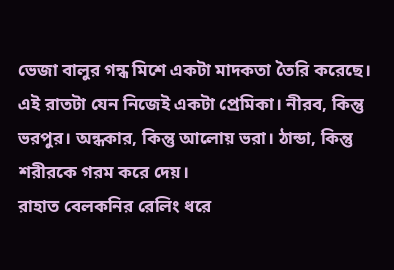ভেজা বালুর গন্ধ মিশে একটা মাদকতা তৈরি করেছে।
এই রাতটা যেন নিজেই একটা প্রেমিকা। নীরব, কিন্তু ভরপুর। অন্ধকার, কিন্তু আলোয় ভরা। ঠান্ডা, কিন্তু শরীরকে গরম করে দেয়।
রাহাত বেলকনির রেলিং ধরে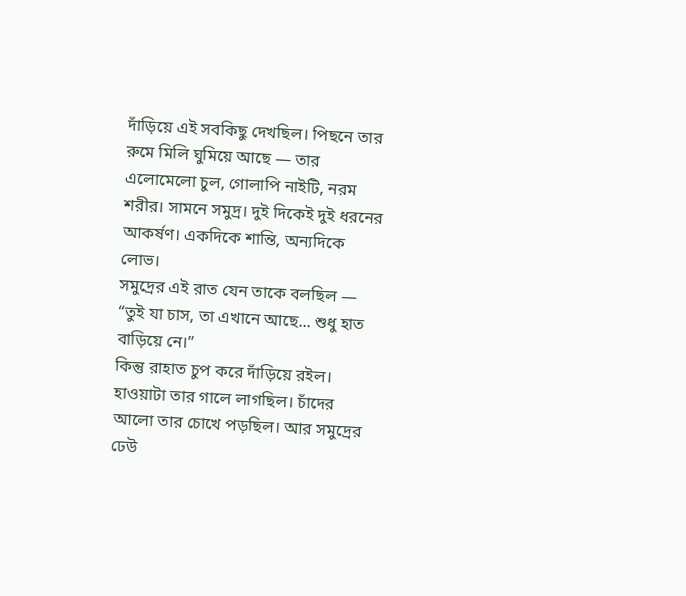দাঁড়িয়ে এই সবকিছু দেখছিল। পিছনে তার রুমে মিলি ঘুমিয়ে আছে — তার এলোমেলো চুল, গোলাপি নাইটি, নরম শরীর। সামনে সমুদ্র। দুই দিকেই দুই ধরনের আকর্ষণ। একদিকে শান্তি, অন্যদিকে লোভ।
সমুদ্রের এই রাত যেন তাকে বলছিল — “তুই যা চাস, তা এখানে আছে... শুধু হাত বাড়িয়ে নে।”
কিন্তু রাহাত চুপ করে দাঁড়িয়ে রইল। হাওয়াটা তার গালে লাগছিল। চাঁদের আলো তার চোখে পড়ছিল। আর সমুদ্রের ঢেউ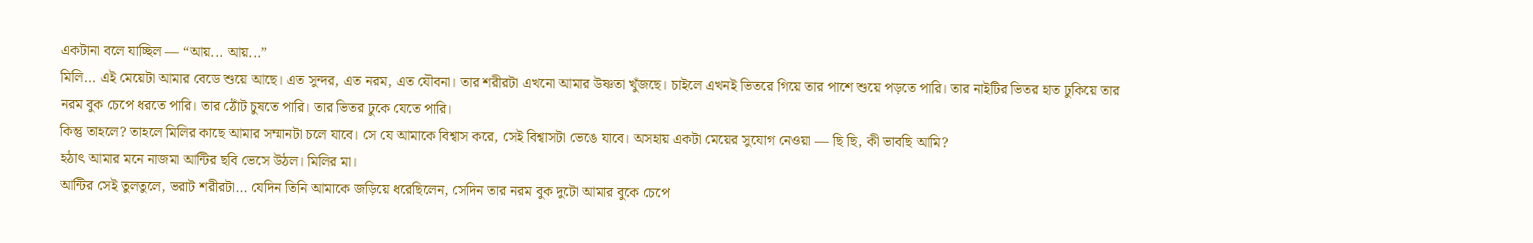একটানা বলে যাচ্ছিল — “আয়... আয়...”
মিলি... এই মেয়েটা আমার বেডে শুয়ে আছে। এত সুন্দর, এত নরম, এত যৌবনা। তার শরীরটা এখনো আমার উষ্ণতা খুঁজছে। চাইলে এখনই ভিতরে গিয়ে তার পাশে শুয়ে পড়তে পারি। তার নাইটির ভিতর হাত ঢুকিয়ে তার নরম বুক চেপে ধরতে পারি। তার ঠোঁট চুষতে পারি। তার ভিতর ঢুকে যেতে পারি।
কিন্তু তাহলে? তাহলে মিলির কাছে আমার সম্মানটা চলে যাবে। সে যে আমাকে বিশ্বাস করে, সেই বিশ্বাসটা ভেঙে যাবে। অসহায় একটা মেয়ের সুযোগ নেওয়া — ছি ছি, কী ভাবছি আমি?
হঠাৎ আমার মনে নাজমা আন্টির ছবি ভেসে উঠল। মিলির মা।
আন্টির সেই তুলতুলে, ভরাট শরীরটা... যেদিন তিনি আমাকে জড়িয়ে ধরেছিলেন, সেদিন তার নরম বুক দুটো আমার বুকে চেপে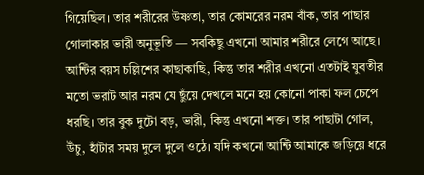গিয়েছিল। তার শরীরের উষ্ণতা, তার কোমরের নরম বাঁক, তার পাছার গোলাকার ভারী অনুভূতি — সবকিছু এখনো আমার শরীরে লেগে আছে। আন্টির বয়স চল্লিশের কাছাকাছি, কিন্তু তার শরীর এখনো এতটাই যুবতীর মতো ভরাট আর নরম যে ছুঁয়ে দেখলে মনে হয় কোনো পাকা ফল চেপে ধরছি। তার বুক দুটো বড়, ভারী, কিন্তু এখনো শক্ত। তার পাছাটা গোল, উঁচু, হাঁটার সময় দুলে দুলে ওঠে। যদি কখনো আন্টি আমাকে জড়িয়ে ধরে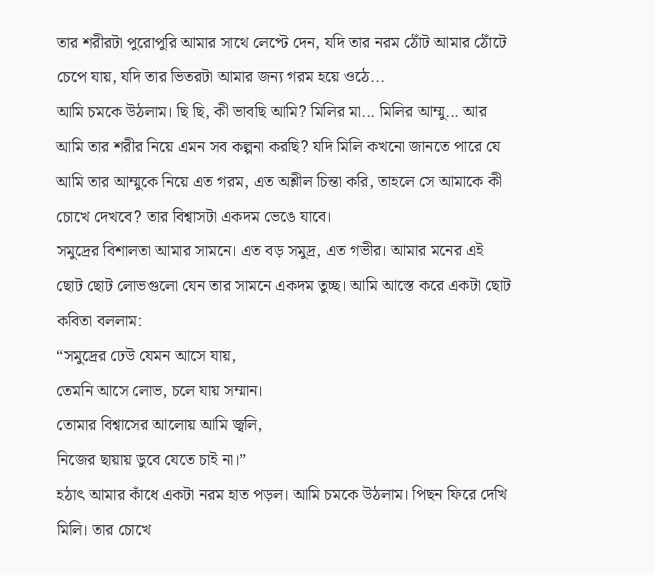তার শরীরটা পুরোপুরি আমার সাথে লেপ্টে দেন, যদি তার নরম ঠোঁট আমার ঠোঁটে চেপে যায়, যদি তার ভিতরটা আমার জন্য গরম হয়ে ওঠে...
আমি চমকে উঠলাম। ছি ছি, কী ভাবছি আমি? মিলির মা... মিলির আম্মু... আর আমি তার শরীর নিয়ে এমন সব কল্পনা করছি? যদি মিলি কখনো জানতে পারে যে আমি তার আম্মুকে নিয়ে এত গরম, এত অশ্লীল চিন্তা করি, তাহলে সে আমাকে কী চোখে দেখবে? তার বিশ্বাসটা একদম ভেঙে যাবে।
সমুদ্রের বিশালতা আমার সামনে। এত বড় সমুদ্র, এত গভীর। আমার মনের এই ছোট ছোট লোভগুলো যেন তার সামনে একদম তুচ্ছ। আমি আস্তে করে একটা ছোট কবিতা বললাম:
“সমুদ্রের ঢেউ যেমন আসে যায়,
তেমনি আসে লোভ, চলে যায় সম্মান।
তোমার বিশ্বাসের আলোয় আমি জ্বলি,
নিজের ছায়ায় ডুবে যেতে চাই না।”
হঠাৎ আমার কাঁধে একটা নরম হাত পড়ল। আমি চমকে উঠলাম। পিছন ফিরে দেখি মিলি। তার চোখে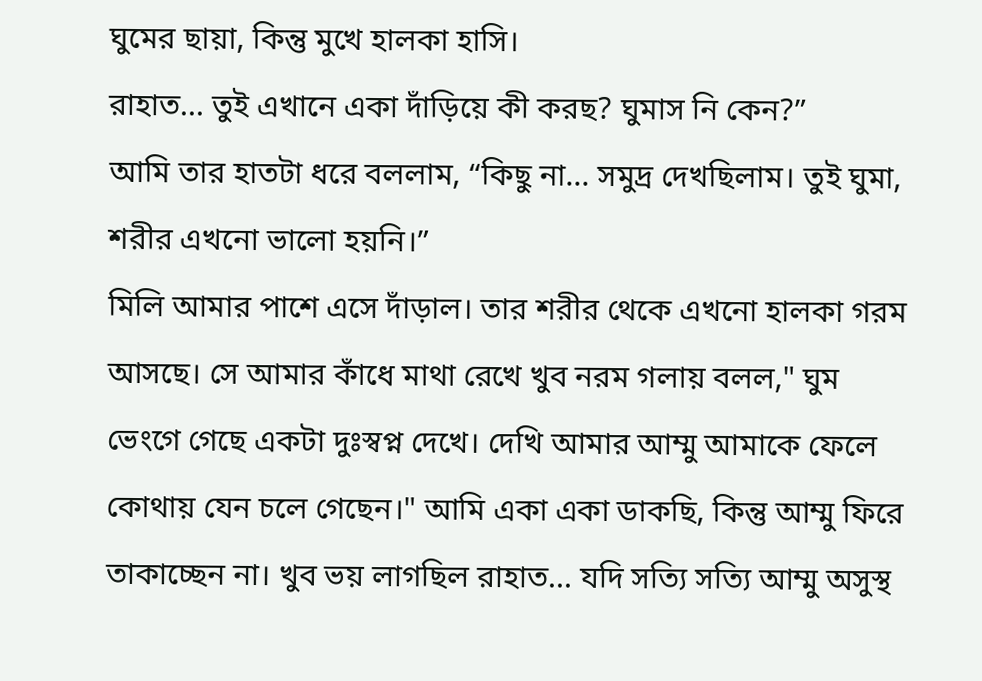ঘুমের ছায়া, কিন্তু মুখে হালকা হাসি।
রাহাত... তুই এখানে একা দাঁড়িয়ে কী করছ? ঘুমাস নি কেন?”
আমি তার হাতটা ধরে বললাম, “কিছু না... সমুদ্র দেখছিলাম। তুই ঘুমা, শরীর এখনো ভালো হয়নি।”
মিলি আমার পাশে এসে দাঁড়াল। তার শরীর থেকে এখনো হালকা গরম আসছে। সে আমার কাঁধে মাথা রেখে খুব নরম গলায় বলল," ঘুম ভেংগে গেছে একটা দুঃস্বপ্ন দেখে। দেখি আমার আম্মু আমাকে ফেলে কোথায় যেন চলে গেছেন।" আমি একা একা ডাকছি, কিন্তু আম্মু ফিরে তাকাচ্ছেন না। খুব ভয় লাগছিল রাহাত... যদি সত্যি সত্যি আম্মু অসুস্থ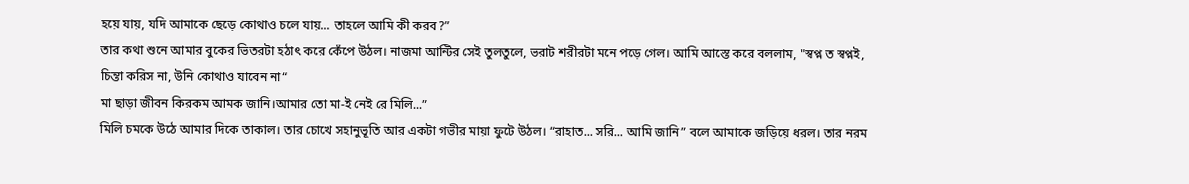হয়ে যায়, যদি আমাকে ছেড়ে কোথাও চলে যায়... তাহলে আমি কী করব?”
তার কথা শুনে আমার বুকের ভিতরটা হঠাৎ করে কেঁপে উঠল। নাজমা আন্টির সেই তুলতুলে, ভরাট শরীরটা মনে পড়ে গেল। আমি আস্তে করে বললাম, "স্বপ্ন ত স্বপ্নই, চিন্তা করিস না, উনি কোথাও যাবেন না“
মা ছাড়া জীবন কিরকম আমক জানি।আমার তো মা-ই নেই রে মিলি...”
মিলি চমকে উঠে আমার দিকে তাকাল। তার চোখে সহানুভূতি আর একটা গভীর মায়া ফুটে উঠল। “রাহাত... সরি... আমি জানি” বলে আমাকে জড়িয়ে ধরল। তার নরম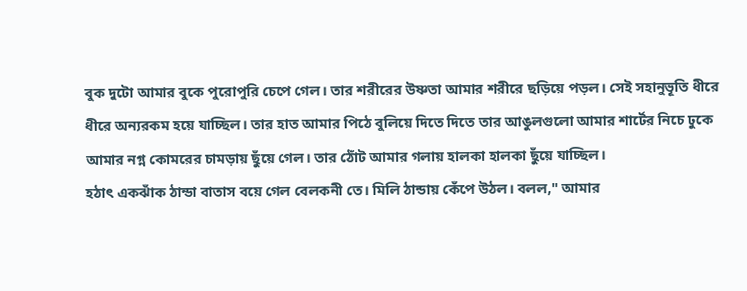বুক দুটো আমার বুকে পুরোপুরি চেপে গেল। তার শরীরের উষ্ণতা আমার শরীরে ছড়িয়ে পড়ল। সেই সহানুভূতি ধীরে ধীরে অন্যরকম হয়ে যাচ্ছিল। তার হাত আমার পিঠে বুলিয়ে দিতে দিতে তার আঙুলগুলো আমার শার্টের নিচে ঢুকে আমার নগ্ন কোমরের চামড়ায় ছুঁয়ে গেল। তার ঠোঁট আমার গলায় হালকা হালকা ছুঁয়ে যাচ্ছিল।
হঠাৎ একঝাঁক ঠান্ডা বাতাস বয়ে গেল বেলকনী তে। মিলি ঠান্ডায় কেঁপে উঠল। বলল," আমার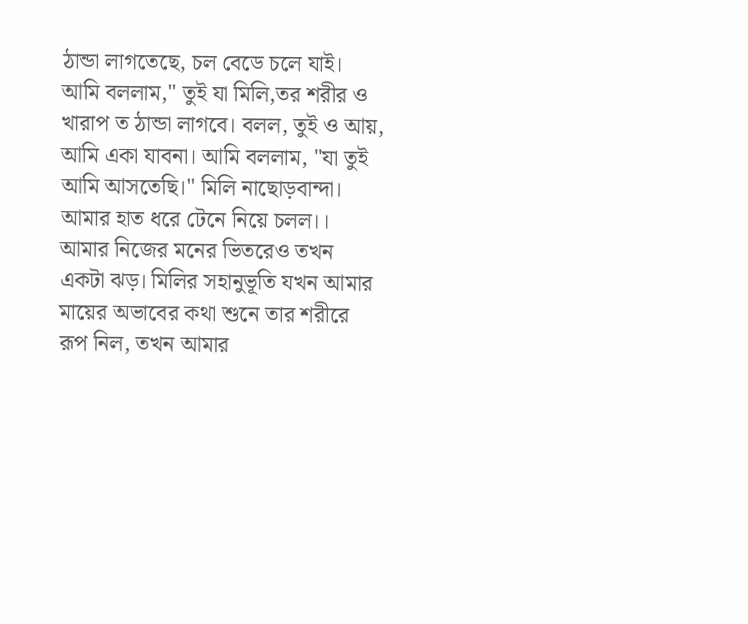ঠান্ডা লাগতেছে, চল বেডে চলে যাই। আমি বললাম," তুই যা মিলি,তর শরীর ও খারাপ ত ঠান্ডা লাগবে। বলল, তুই ও আয়, আমি একা যাবনা। আমি বললাম, "যা তুই আমি আসতেছি।" মিলি নাছোড়বান্দা। আমার হাত ধরে টেনে নিয়ে চলল।।
আমার নিজের মনের ভিতরেও তখন একটা ঝড়। মিলির সহানুভূতি যখন আমার মায়ের অভাবের কথা শুনে তার শরীরে রূপ নিল, তখন আমার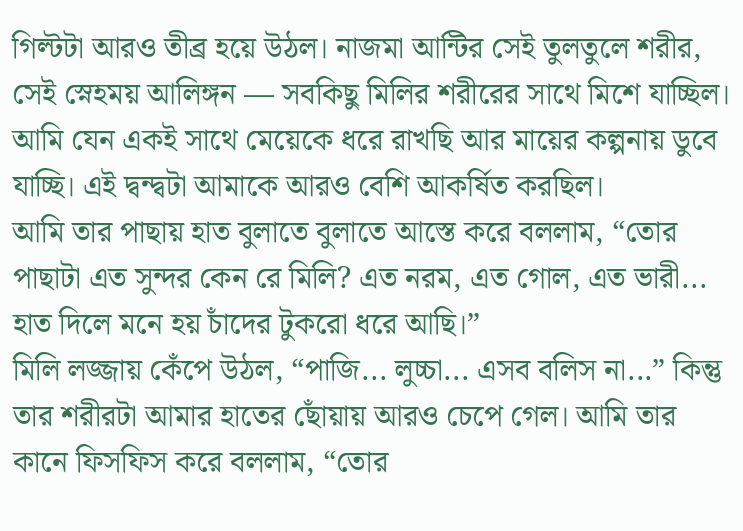গিল্টটা আরও তীব্র হয়ে উঠল। নাজমা আন্টির সেই তুলতুলে শরীর, সেই স্নেহময় আলিঙ্গন — সবকিছু মিলির শরীরের সাথে মিশে যাচ্ছিল। আমি যেন একই সাথে মেয়েকে ধরে রাখছি আর মায়ের কল্পনায় ডুবে যাচ্ছি। এই দ্বন্দ্বটা আমাকে আরও বেশি আকর্ষিত করছিল।
আমি তার পাছায় হাত বুলাতে বুলাতে আস্তে করে বললাম, “তোর পাছাটা এত সুন্দর কেন রে মিলি? এত নরম, এত গোল, এত ভারী... হাত দিলে মনে হয় চাঁদের টুকরো ধরে আছি।”
মিলি লজ্জায় কেঁপে উঠল, “পাজি... লুচ্চা... এসব বলিস না...” কিন্তু তার শরীরটা আমার হাতের ছোঁয়ায় আরও চেপে গেল। আমি তার কানে ফিসফিস করে বললাম, “তোর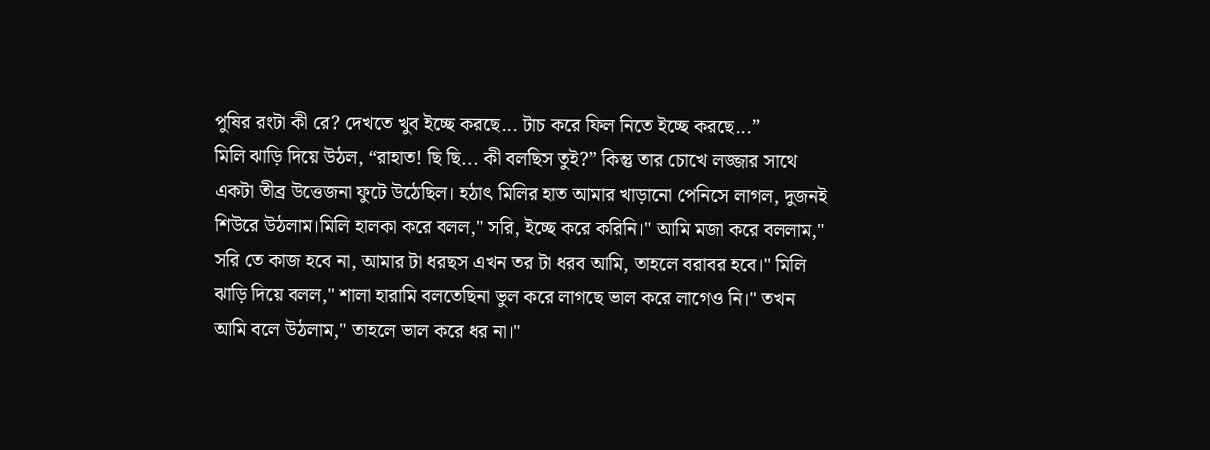পুষির রংটা কী রে? দেখতে খুব ইচ্ছে করছে... টাচ করে ফিল নিতে ইচ্ছে করছে...”
মিলি ঝাড়ি দিয়ে উঠল, “রাহাত! ছি ছি... কী বলছিস তুই?” কিন্তু তার চোখে লজ্জার সাথে একটা তীব্র উত্তেজনা ফুটে উঠেছিল। হঠাৎ মিলির হাত আমার খাড়ানো পেনিসে লাগল, দুজনই শিউরে উঠলাম।মিলি হালকা করে বলল," সরি, ইচ্ছে করে করিনি।" আমি মজা করে বললাম," সরি তে কাজ হবে না, আমার টা ধরছস এখন তর টা ধরব আমি, তাহলে বরাবর হবে।" মিলি ঝাড়ি দিয়ে বলল," শালা হারামি বলতেছিনা ভুল করে লাগছে ভাল করে লাগেও নি।" তখন আমি বলে উঠলাম," তাহলে ভাল করে ধর না।"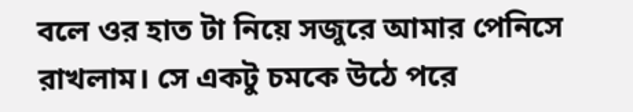বলে ওর হাত টা নিয়ে সজুরে আমার পেনিসে রাখলাম। সে একটু চমকে উঠে পরে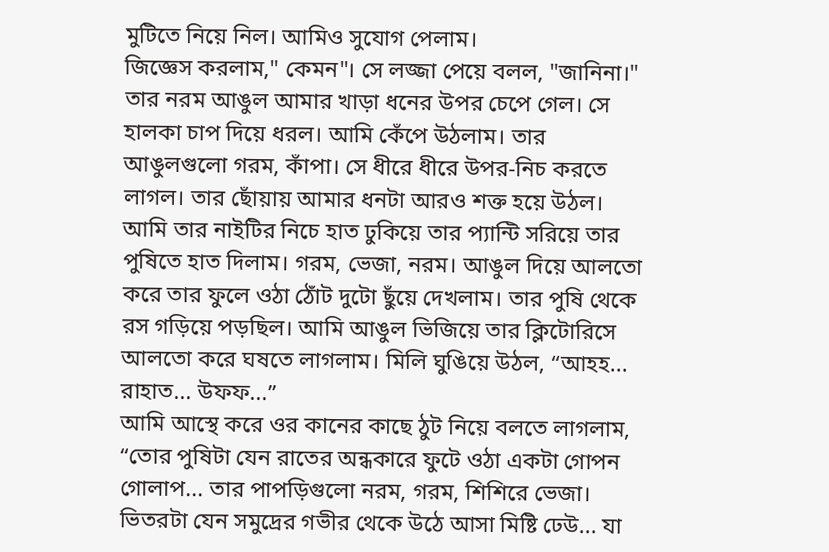মুটিতে নিয়ে নিল। আমিও সুযোগ পেলাম।
জিজ্ঞেস করলাম," কেমন"। সে লজ্জা পেয়ে বলল, "জানিনা।"
তার নরম আঙুল আমার খাড়া ধনের উপর চেপে গেল। সে হালকা চাপ দিয়ে ধরল। আমি কেঁপে উঠলাম। তার আঙুলগুলো গরম, কাঁপা। সে ধীরে ধীরে উপর-নিচ করতে লাগল। তার ছোঁয়ায় আমার ধনটা আরও শক্ত হয়ে উঠল।
আমি তার নাইটির নিচে হাত ঢুকিয়ে তার প্যান্টি সরিয়ে তার পুষিতে হাত দিলাম। গরম, ভেজা, নরম। আঙুল দিয়ে আলতো করে তার ফুলে ওঠা ঠোঁট দুটো ছুঁয়ে দেখলাম। তার পুষি থেকে রস গড়িয়ে পড়ছিল। আমি আঙুল ভিজিয়ে তার ক্লিটোরিসে আলতো করে ঘষতে লাগলাম। মিলি ঘুঙিয়ে উঠল, “আহহ... রাহাত... উফফ...”
আমি আস্থে করে ওর কানের কাছে ঠুট নিয়ে বলতে লাগলাম, “তোর পুষিটা যেন রাতের অন্ধকারে ফুটে ওঠা একটা গোপন গোলাপ... তার পাপড়িগুলো নরম, গরম, শিশিরে ভেজা। ভিতরটা যেন সমুদ্রের গভীর থেকে উঠে আসা মিষ্টি ঢেউ... যা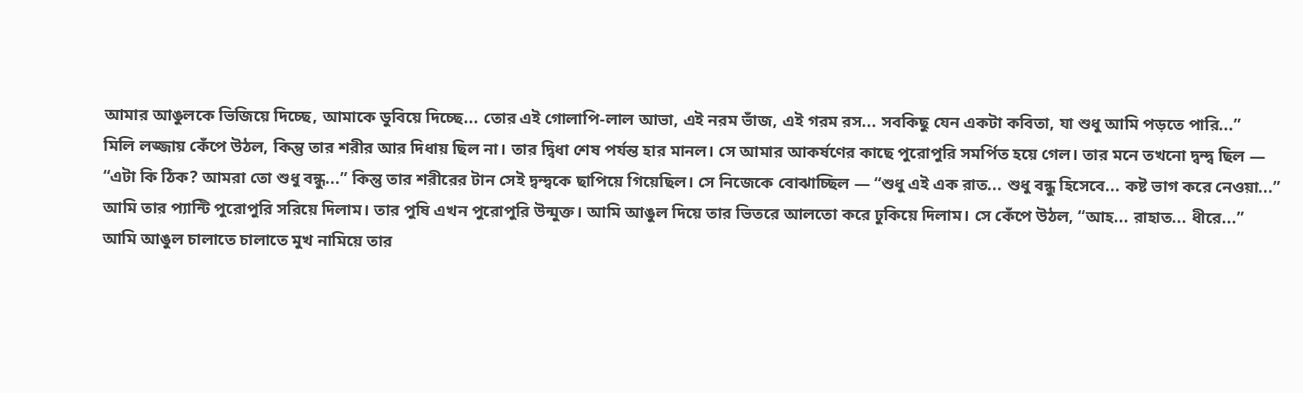আমার আঙুলকে ভিজিয়ে দিচ্ছে, আমাকে ডুবিয়ে দিচ্ছে... তোর এই গোলাপি-লাল আভা, এই নরম ভাঁজ, এই গরম রস... সবকিছু যেন একটা কবিতা, যা শুধু আমি পড়তে পারি...”
মিলি লজ্জায় কেঁপে উঠল, কিন্তু তার শরীর আর দিধায় ছিল না। তার দ্বিধা শেষ পর্যন্ত হার মানল। সে আমার আকর্ষণের কাছে পুরোপুরি সমর্পিত হয়ে গেল। তার মনে তখনো দ্বন্দ্ব ছিল — “এটা কি ঠিক? আমরা তো শুধু বন্ধু...” কিন্তু তার শরীরের টান সেই দ্বন্দ্বকে ছাপিয়ে গিয়েছিল। সে নিজেকে বোঝাচ্ছিল — “শুধু এই এক রাত... শুধু বন্ধু হিসেবে... কষ্ট ভাগ করে নেওয়া...”
আমি তার প্যান্টি পুরোপুরি সরিয়ে দিলাম। তার পুষি এখন পুরোপুরি উন্মুক্ত। আমি আঙুল দিয়ে তার ভিতরে আলতো করে ঢুকিয়ে দিলাম। সে কেঁপে উঠল, “আহ... রাহাত... ধীরে...”
আমি আঙুল চালাতে চালাতে মুখ নামিয়ে তার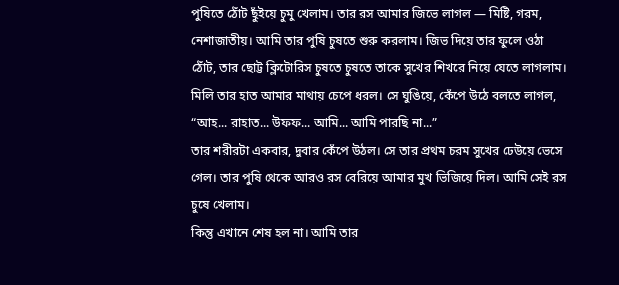পুষিতে ঠোঁট ছুঁইয়ে চুমু খেলাম। তার রস আমার জিভে লাগল — মিষ্টি, গরম, নেশাজাতীয়। আমি তার পুষি চুষতে শুরু করলাম। জিভ দিয়ে তার ফুলে ওঠা ঠোঁট, তার ছোট্ট ক্লিটোরিস চুষতে চুষতে তাকে সুখের শিখরে নিয়ে যেতে লাগলাম। মিলি তার হাত আমার মাথায় চেপে ধরল। সে ঘুঙিয়ে, কেঁপে উঠে বলতে লাগল, “আহ... রাহাত... উফফ... আমি... আমি পারছি না...”
তার শরীরটা একবার, দুবার কেঁপে উঠল। সে তার প্রথম চরম সুখের ঢেউয়ে ভেসে গেল। তার পুষি থেকে আরও রস বেরিয়ে আমার মুখ ভিজিয়ে দিল। আমি সেই রস চুষে খেলাম।
কিন্তু এখানে শেষ হল না। আমি তার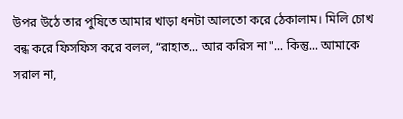উপর উঠে তার পুষিতে আমার খাড়া ধনটা আলতো করে ঠেকালাম। মিলি চোখ বন্ধ করে ফিসফিস করে বলল, “রাহাত... আর করিস না"... কিন্তু... আমাকে সরাল না,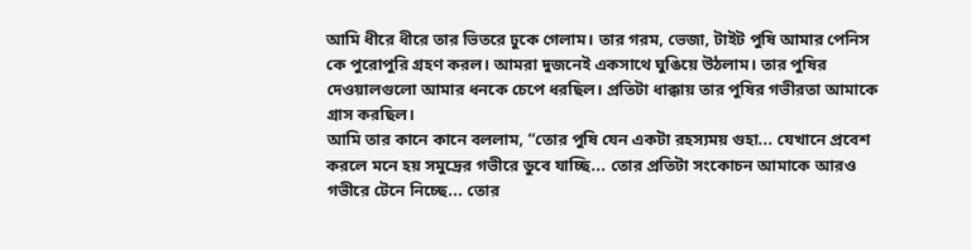আমি ধীরে ধীরে তার ভিতরে ঢুকে গেলাম। তার গরম, ভেজা, টাইট পুষি আমার পেনিস কে পুরোপুরি গ্রহণ করল। আমরা দুজনেই একসাথে ঘুঙিয়ে উঠলাম। তার পুষির দেওয়ালগুলো আমার ধনকে চেপে ধরছিল। প্রতিটা ধাক্কায় তার পুষির গভীরতা আমাকে গ্রাস করছিল।
আমি তার কানে কানে বললাম, “তোর পুষি যেন একটা রহস্যময় গুহা... যেখানে প্রবেশ করলে মনে হয় সমুদ্রের গভীরে ডুবে যাচ্ছি... তোর প্রতিটা সংকোচন আমাকে আরও গভীরে টেনে নিচ্ছে... তোর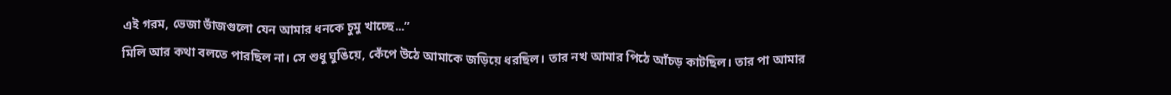এই গরম, ভেজা ভাঁজগুলো যেন আমার ধনকে চুমু খাচ্ছে...”
মিলি আর কথা বলতে পারছিল না। সে শুধু ঘুঙিয়ে, কেঁপে উঠে আমাকে জড়িয়ে ধরছিল। তার নখ আমার পিঠে আঁচড় কাটছিল। তার পা আমার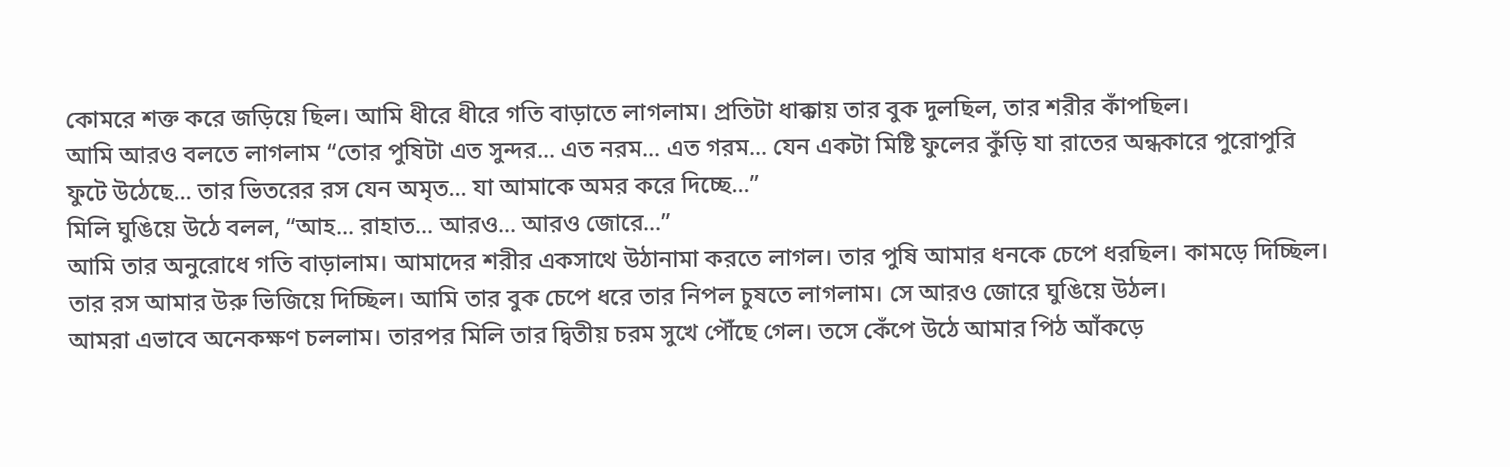কোমরে শক্ত করে জড়িয়ে ছিল। আমি ধীরে ধীরে গতি বাড়াতে লাগলাম। প্রতিটা ধাক্কায় তার বুক দুলছিল, তার শরীর কাঁপছিল।
আমি আরও বলতে লাগলাম “তোর পুষিটা এত সুন্দর... এত নরম... এত গরম... যেন একটা মিষ্টি ফুলের কুঁড়ি যা রাতের অন্ধকারে পুরোপুরি ফুটে উঠেছে... তার ভিতরের রস যেন অমৃত... যা আমাকে অমর করে দিচ্ছে...”
মিলি ঘুঙিয়ে উঠে বলল, “আহ... রাহাত... আরও... আরও জোরে...”
আমি তার অনুরোধে গতি বাড়ালাম। আমাদের শরীর একসাথে উঠানামা করতে লাগল। তার পুষি আমার ধনকে চেপে ধরছিল। কামড়ে দিচ্ছিল। তার রস আমার উরু ভিজিয়ে দিচ্ছিল। আমি তার বুক চেপে ধরে তার নিপল চুষতে লাগলাম। সে আরও জোরে ঘুঙিয়ে উঠল।
আমরা এভাবে অনেকক্ষণ চললাম। তারপর মিলি তার দ্বিতীয় চরম সুখে পৌঁছে গেল। তসে কেঁপে উঠে আমার পিঠ আঁকড়ে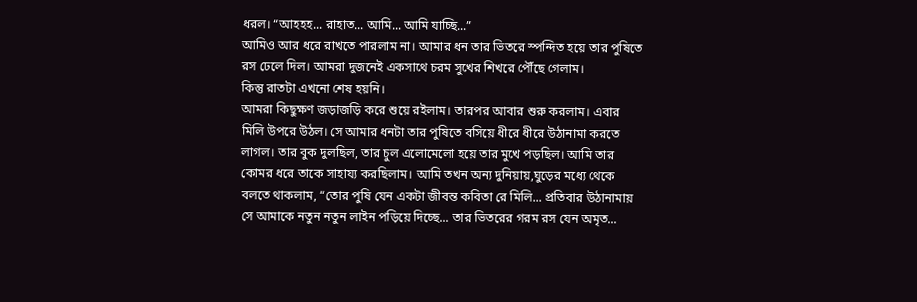ধরল। “আহহহ... রাহাত... আমি... আমি যাচ্ছি...”
আমিও আর ধরে রাখতে পারলাম না। আমার ধন তার ভিতরে স্পন্দিত হয়ে তার পুষিতে রস ঢেলে দিল। আমরা দুজনেই একসাথে চরম সুখের শিখরে পৌঁছে গেলাম।
কিন্তু রাতটা এখনো শেষ হয়নি।
আমরা কিছুক্ষণ জড়াজড়ি করে শুয়ে রইলাম। তারপর আবার শুরু করলাম। এবার মিলি উপরে উঠল। সে আমার ধনটা তার পুষিতে বসিয়ে ধীরে ধীরে উঠানামা করতে লাগল। তার বুক দুলছিল, তার চুল এলোমেলো হয়ে তার মুখে পড়ছিল। আমি তার কোমর ধরে তাকে সাহায্য করছিলাম। আমি তখন অন্য দুনিয়ায়,ঘুড়ের মধ্যে থেকে বলতে থাকলাম, “তোর পুষি যেন একটা জীবন্ত কবিতা রে মিলি... প্রতিবার উঠানামায় সে আমাকে নতুন নতুন লাইন পড়িয়ে দিচ্ছে... তার ভিতরের গরম রস যেন অমৃত...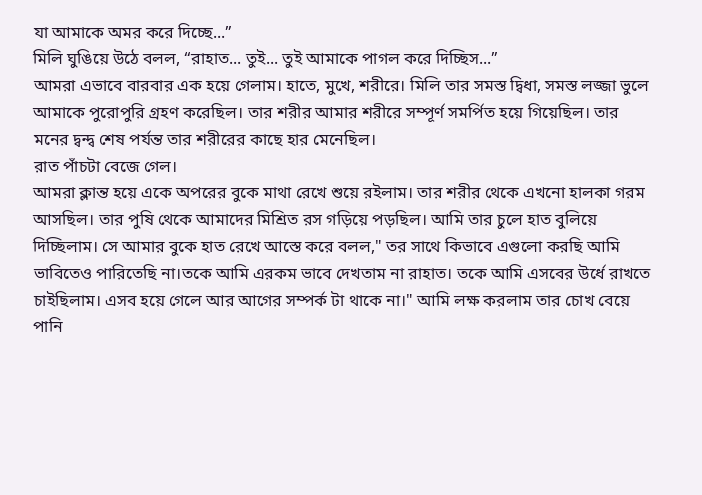যা আমাকে অমর করে দিচ্ছে...”
মিলি ঘুঙিয়ে উঠে বলল, “রাহাত... তুই... তুই আমাকে পাগল করে দিচ্ছিস...”
আমরা এভাবে বারবার এক হয়ে গেলাম। হাতে, মুখে, শরীরে। মিলি তার সমস্ত দ্বিধা, সমস্ত লজ্জা ভুলে আমাকে পুরোপুরি গ্রহণ করেছিল। তার শরীর আমার শরীরে সম্পূর্ণ সমর্পিত হয়ে গিয়েছিল। তার মনের দ্বন্দ্ব শেষ পর্যন্ত তার শরীরের কাছে হার মেনেছিল।
রাত পাঁচটা বেজে গেল।
আমরা ক্লান্ত হয়ে একে অপরের বুকে মাথা রেখে শুয়ে রইলাম। তার শরীর থেকে এখনো হালকা গরম আসছিল। তার পুষি থেকে আমাদের মিশ্রিত রস গড়িয়ে পড়ছিল। আমি তার চুলে হাত বুলিয়ে দিচ্ছিলাম। সে আমার বুকে হাত রেখে আস্তে করে বলল," তর সাথে কিভাবে এগুলো করছি আমি ভাবিতেও পারিতেছি না।তকে আমি এরকম ভাবে দেখতাম না রাহাত। তকে আমি এসবের উর্ধে রাখতে চাইছিলাম। এসব হয়ে গেলে আর আগের সম্পর্ক টা থাকে না।" আমি লক্ষ করলাম তার চোখ বেয়ে পানি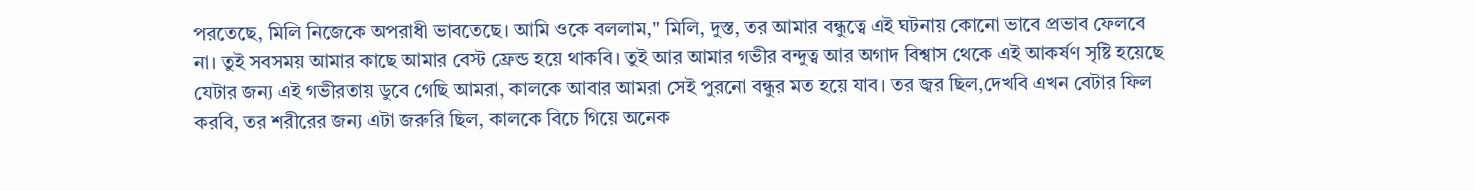পরতেছে, মিলি নিজেকে অপরাধী ভাবতেছে। আমি ওকে বললাম," মিলি, দুস্ত, তর আমার বন্ধুত্বে এই ঘটনায় কোনো ভাবে প্রভাব ফেলবে না। তুই সবসময় আমার কাছে আমার বেস্ট ফ্রেন্ড হয়ে থাকবি। তুই আর আমার গভীর বন্দুত্ব আর অগাদ বিশ্বাস থেকে এই আকর্ষণ সৃষ্টি হয়েছে যেটার জন্য এই গভীরতায় ডুবে গেছি আমরা, কালকে আবার আমরা সেই পুরনো বন্ধুর মত হয়ে যাব। তর জ্বর ছিল,দেখবি এখন বেটার ফিল করবি, তর শরীরের জন্য এটা জরুরি ছিল, কালকে বিচে গিয়ে অনেক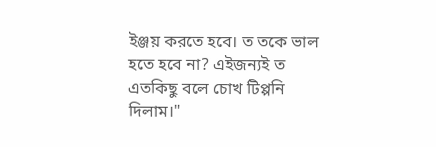ইঞ্জয় করতে হবে। ত তকে ভাল হতে হবে না? এইজন্যই ত এতকিছু বলে চোখ টিপ্পনি দিলাম।"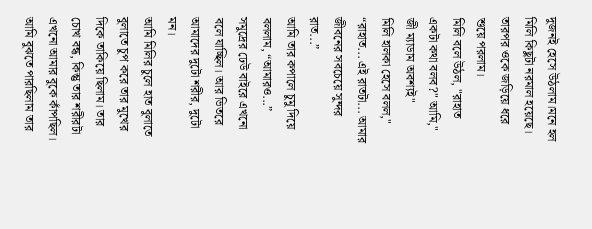দুজনই হেসে উঠলাম।মনে হল মিলি কিছুটা নরমাল হয়েছে। তারপর ওকে জড়িয়ে ধরে শুয়ে পরলাম।
মিলি বলে উঠল, "রাহাত একটা কথা বলব?" আমি," জী ম্যাডাম অবশ্যই"
মিলি হালকা হেসে বলল,"
“রাহাত... এই রাতটা... আমার জীবনের সবচেয়ে সুন্দর রাত...”
আমি তার কপালে চুমু দিয়ে বললাম, “আমারও...”
সমুদ্রের ঢেউ বাইরে এখনো বলে যাচ্ছিল। আর ভিতরে আমাদের দুটো শরীর, দুটো মন।
আমি মিলির চুলে হাত বুলাতে বুলাতে চুপ করে তার মুখের দিকে তাকিয়ে ছিলাম। তার চোখ বন্ধ, কিন্তু তার শরীরটা এখনো আমার বুকে কাঁপছিল। আমি বুঝতে পারছিলাম তার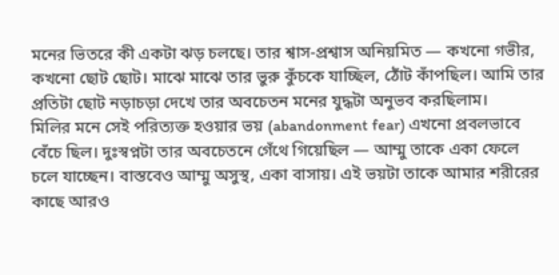মনের ভিতরে কী একটা ঝড় চলছে। তার শ্বাস-প্রশ্বাস অনিয়মিত — কখনো গভীর, কখনো ছোট ছোট। মাঝে মাঝে তার ভুরু কুঁচকে যাচ্ছিল, ঠোঁট কাঁপছিল। আমি তার প্রতিটা ছোট নড়াচড়া দেখে তার অবচেতন মনের যুদ্ধটা অনুভব করছিলাম।
মিলির মনে সেই পরিত্যক্ত হওয়ার ভয় (abandonment fear) এখনো প্রবলভাবে বেঁচে ছিল। দুঃস্বপ্নটা তার অবচেতনে গেঁথে গিয়েছিল — আম্মু তাকে একা ফেলে চলে যাচ্ছেন। বাস্তবেও আম্মু অসুস্থ, একা বাসায়। এই ভয়টা তাকে আমার শরীরের কাছে আরও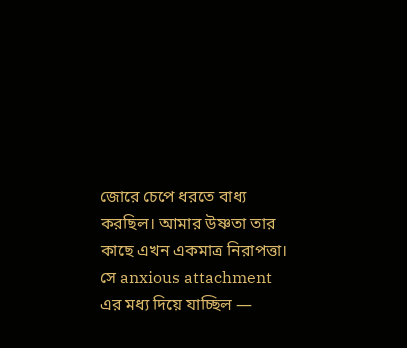জোরে চেপে ধরতে বাধ্য করছিল। আমার উষ্ণতা তার কাছে এখন একমাত্র নিরাপত্তা। সে anxious attachment এর মধ্য দিয়ে যাচ্ছিল —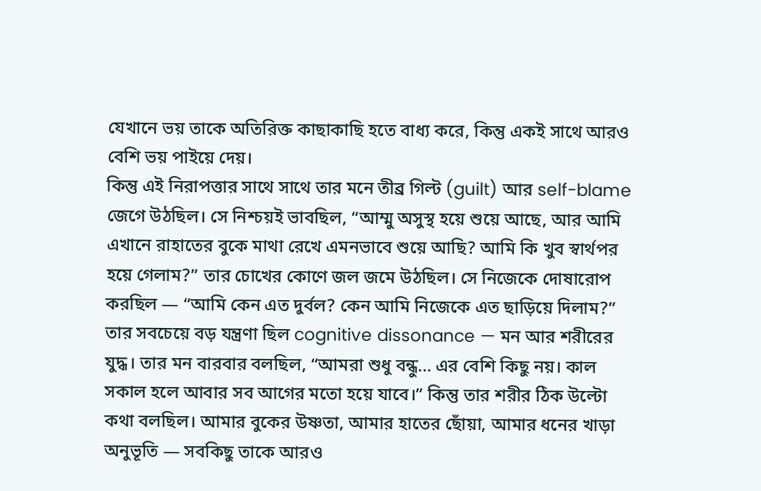যেখানে ভয় তাকে অতিরিক্ত কাছাকাছি হতে বাধ্য করে, কিন্তু একই সাথে আরও বেশি ভয় পাইয়ে দেয়।
কিন্তু এই নিরাপত্তার সাথে সাথে তার মনে তীব্র গিল্ট (guilt) আর self-blame জেগে উঠছিল। সে নিশ্চয়ই ভাবছিল, “আম্মু অসুস্থ হয়ে শুয়ে আছে, আর আমি এখানে রাহাতের বুকে মাথা রেখে এমনভাবে শুয়ে আছি? আমি কি খুব স্বার্থপর হয়ে গেলাম?” তার চোখের কোণে জল জমে উঠছিল। সে নিজেকে দোষারোপ করছিল — “আমি কেন এত দুর্বল? কেন আমি নিজেকে এত ছাড়িয়ে দিলাম?”
তার সবচেয়ে বড় যন্ত্রণা ছিল cognitive dissonance — মন আর শরীরের যুদ্ধ। তার মন বারবার বলছিল, “আমরা শুধু বন্ধু… এর বেশি কিছু নয়। কাল সকাল হলে আবার সব আগের মতো হয়ে যাবে।” কিন্তু তার শরীর ঠিক উল্টো কথা বলছিল। আমার বুকের উষ্ণতা, আমার হাতের ছোঁয়া, আমার ধনের খাড়া অনুভূতি — সবকিছু তাকে আরও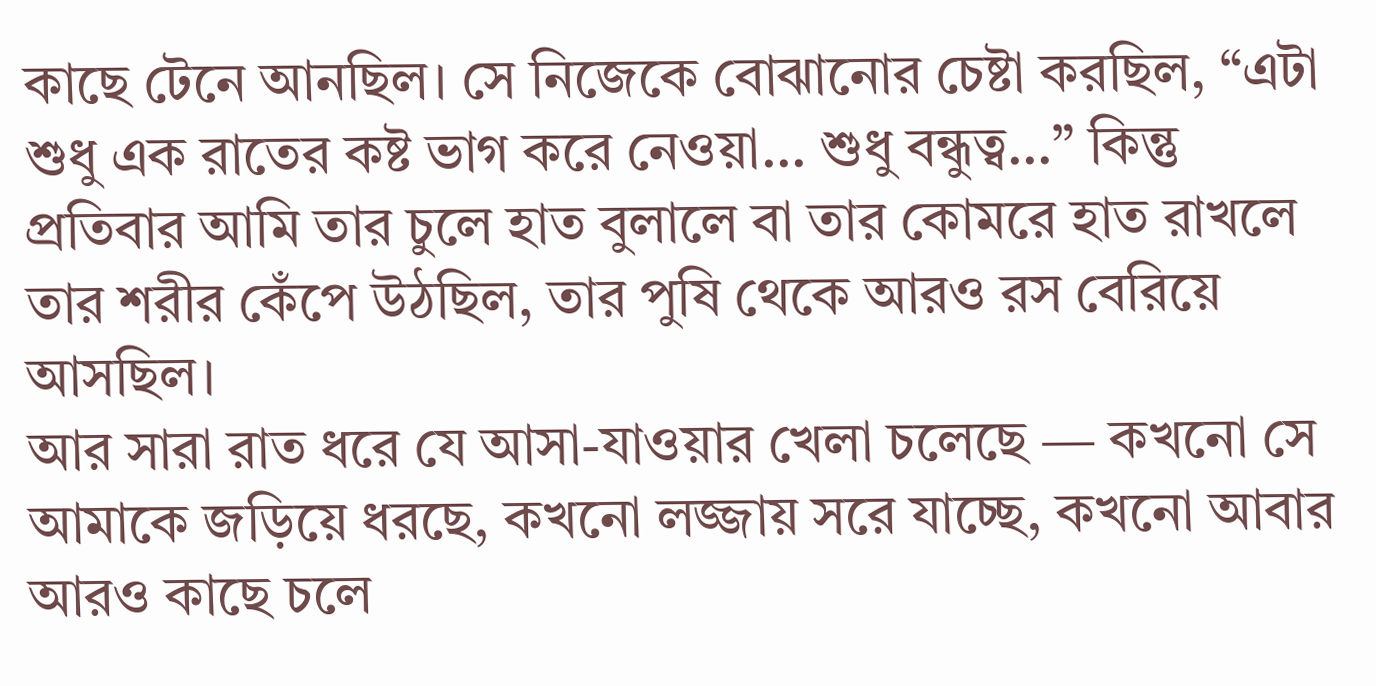কাছে টেনে আনছিল। সে নিজেকে বোঝানোর চেষ্টা করছিল, “এটা শুধু এক রাতের কষ্ট ভাগ করে নেওয়া… শুধু বন্ধুত্ব…” কিন্তু প্রতিবার আমি তার চুলে হাত বুলালে বা তার কোমরে হাত রাখলে তার শরীর কেঁপে উঠছিল, তার পুষি থেকে আরও রস বেরিয়ে আসছিল।
আর সারা রাত ধরে যে আসা-যাওয়ার খেলা চলেছে — কখনো সে আমাকে জড়িয়ে ধরছে, কখনো লজ্জায় সরে যাচ্ছে, কখনো আবার আরও কাছে চলে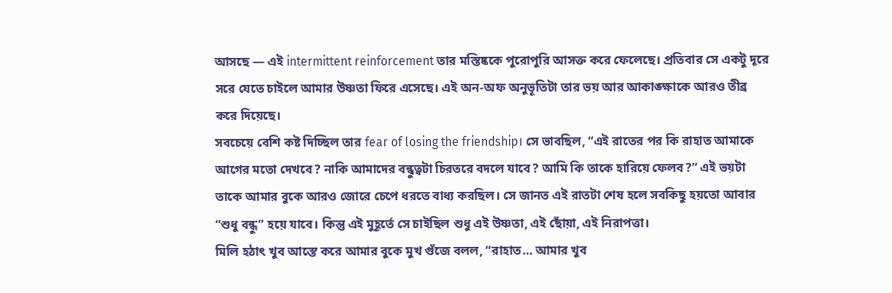আসছে — এই intermittent reinforcement তার মস্তিষ্ককে পুরোপুরি আসক্ত করে ফেলেছে। প্রতিবার সে একটু দূরে সরে যেতে চাইলে আমার উষ্ণতা ফিরে এসেছে। এই অন-অফ অনুভূতিটা তার ভয় আর আকাঙ্ক্ষাকে আরও তীব্র করে দিয়েছে।
সবচেয়ে বেশি কষ্ট দিচ্ছিল তার fear of losing the friendship। সে ভাবছিল, “এই রাতের পর কি রাহাত আমাকে আগের মতো দেখবে? নাকি আমাদের বন্ধুত্বটা চিরতরে বদলে যাবে? আমি কি তাকে হারিয়ে ফেলব?” এই ভয়টা তাকে আমার বুকে আরও জোরে চেপে ধরতে বাধ্য করছিল। সে জানত এই রাতটা শেষ হলে সবকিছু হয়তো আবার “শুধু বন্ধু” হয়ে যাবে। কিন্তু এই মুহূর্তে সে চাইছিল শুধু এই উষ্ণতা, এই ছোঁয়া, এই নিরাপত্তা।
মিলি হঠাৎ খুব আস্তে করে আমার বুকে মুখ গুঁজে বলল, “রাহাত… আমার খুব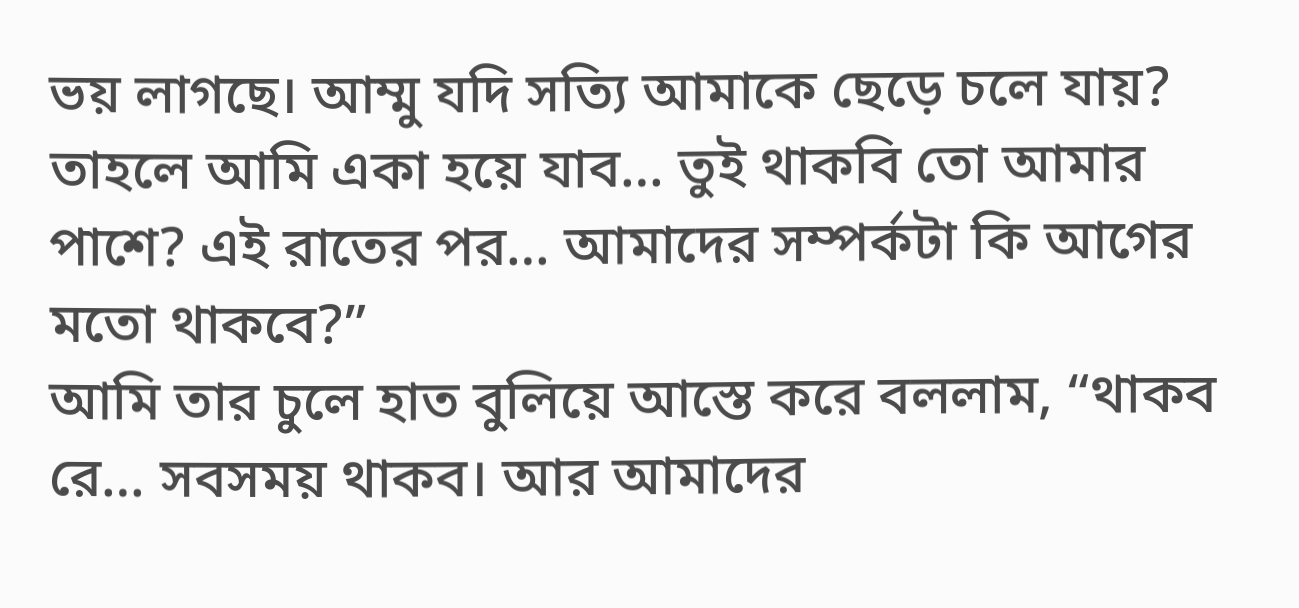ভয় লাগছে। আম্মু যদি সত্যি আমাকে ছেড়ে চলে যায়? তাহলে আমি একা হয়ে যাব… তুই থাকবি তো আমার পাশে? এই রাতের পর… আমাদের সম্পর্কটা কি আগের মতো থাকবে?”
আমি তার চুলে হাত বুলিয়ে আস্তে করে বললাম, “থাকব রে… সবসময় থাকব। আর আমাদের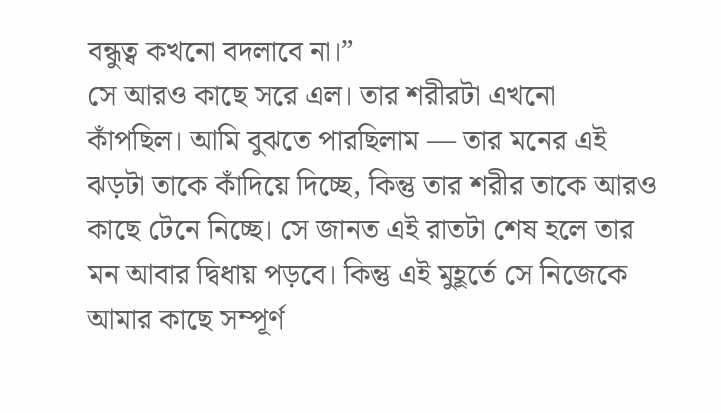বন্ধুত্ব কখনো বদলাবে না।”
সে আরও কাছে সরে এল। তার শরীরটা এখনো কাঁপছিল। আমি বুঝতে পারছিলাম — তার মনের এই ঝড়টা তাকে কাঁদিয়ে দিচ্ছে, কিন্তু তার শরীর তাকে আরও কাছে টেনে নিচ্ছে। সে জানত এই রাতটা শেষ হলে তার মন আবার দ্বিধায় পড়বে। কিন্তু এই মুহূর্তে সে নিজেকে আমার কাছে সম্পূর্ণ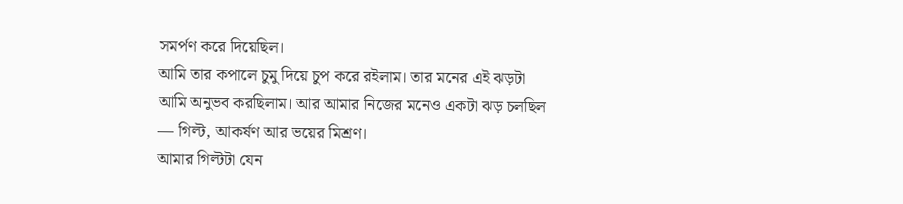সমর্পণ করে দিয়েছিল।
আমি তার কপালে চুমু দিয়ে চুপ করে রইলাম। তার মনের এই ঝড়টা আমি অনুভব করছিলাম। আর আমার নিজের মনেও একটা ঝড় চলছিল — গিল্ট, আকর্ষণ আর ভয়ের মিশ্রণ।
আমার গিল্টটা যেন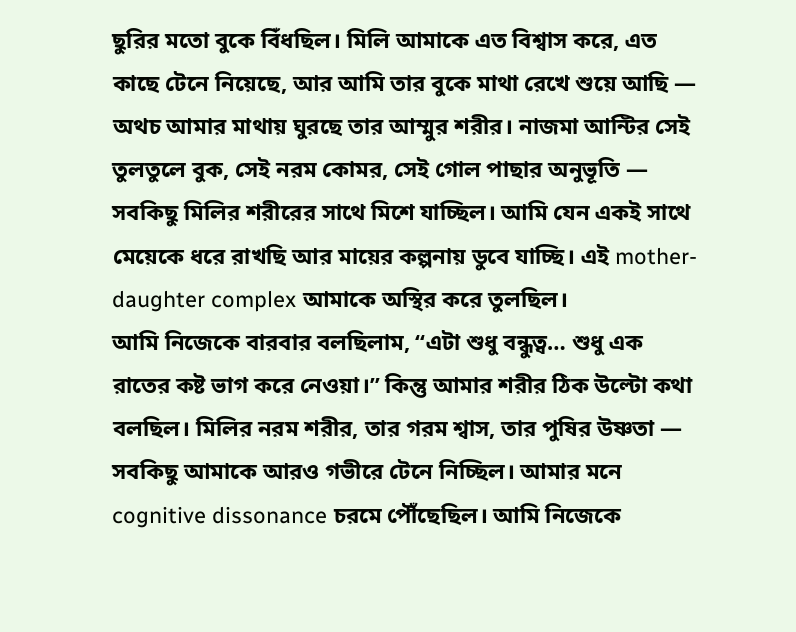ছুরির মতো বুকে বিঁধছিল। মিলি আমাকে এত বিশ্বাস করে, এত কাছে টেনে নিয়েছে, আর আমি তার বুকে মাথা রেখে শুয়ে আছি — অথচ আমার মাথায় ঘুরছে তার আম্মুর শরীর। নাজমা আন্টির সেই তুলতুলে বুক, সেই নরম কোমর, সেই গোল পাছার অনুভূতি — সবকিছু মিলির শরীরের সাথে মিশে যাচ্ছিল। আমি যেন একই সাথে মেয়েকে ধরে রাখছি আর মায়ের কল্পনায় ডুবে যাচ্ছি। এই mother-daughter complex আমাকে অস্থির করে তুলছিল।
আমি নিজেকে বারবার বলছিলাম, “এটা শুধু বন্ধুত্ব… শুধু এক রাতের কষ্ট ভাগ করে নেওয়া।” কিন্তু আমার শরীর ঠিক উল্টো কথা বলছিল। মিলির নরম শরীর, তার গরম শ্বাস, তার পুষির উষ্ণতা — সবকিছু আমাকে আরও গভীরে টেনে নিচ্ছিল। আমার মনে cognitive dissonance চরমে পৌঁছেছিল। আমি নিজেকে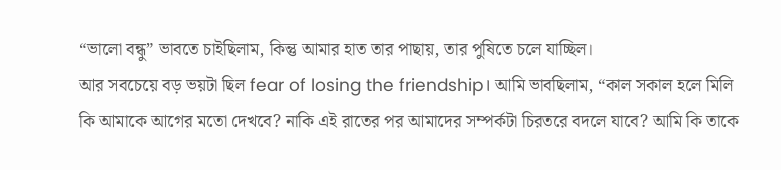“ভালো বন্ধু” ভাবতে চাইছিলাম, কিন্তু আমার হাত তার পাছায়, তার পুষিতে চলে যাচ্ছিল।
আর সবচেয়ে বড় ভয়টা ছিল fear of losing the friendship। আমি ভাবছিলাম, “কাল সকাল হলে মিলি কি আমাকে আগের মতো দেখবে? নাকি এই রাতের পর আমাদের সম্পর্কটা চিরতরে বদলে যাবে? আমি কি তাকে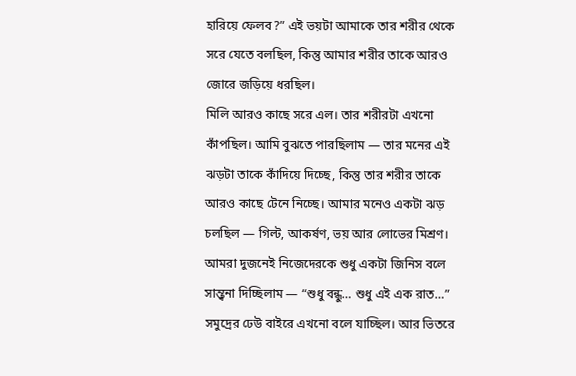হারিয়ে ফেলব?” এই ভয়টা আমাকে তার শরীর থেকে সরে যেতে বলছিল, কিন্তু আমার শরীর তাকে আরও জোরে জড়িয়ে ধরছিল।
মিলি আরও কাছে সরে এল। তার শরীরটা এখনো কাঁপছিল। আমি বুঝতে পারছিলাম — তার মনের এই ঝড়টা তাকে কাঁদিয়ে দিচ্ছে, কিন্তু তার শরীর তাকে আরও কাছে টেনে নিচ্ছে। আমার মনেও একটা ঝড় চলছিল — গিল্ট, আকর্ষণ, ভয় আর লোভের মিশ্রণ।
আমরা দুজনেই নিজেদেরকে শুধু একটা জিনিস বলে সান্ত্বনা দিচ্ছিলাম — “শুধু বন্ধু… শুধু এই এক রাত…”
সমুদ্রের ঢেউ বাইরে এখনো বলে যাচ্ছিল। আর ভিতরে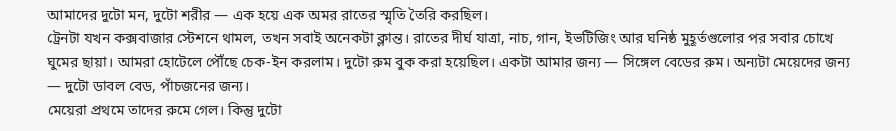আমাদের দুটো মন, দুটো শরীর — এক হয়ে এক অমর রাতের স্মৃতি তৈরি করছিল।
ট্রেনটা যখন কক্সবাজার স্টেশনে থামল, তখন সবাই অনেকটা ক্লান্ত। রাতের দীর্ঘ যাত্রা, নাচ, গান, ইভটিজিং আর ঘনিষ্ঠ মুহূর্তগুলোর পর সবার চোখে ঘুমের ছায়া। আমরা হোটেলে পৌঁছে চেক-ইন করলাম। দুটো রুম বুক করা হয়েছিল। একটা আমার জন্য — সিঙ্গেল বেডের রুম। অন্যটা মেয়েদের জন্য — দুটো ডাবল বেড, পাঁচজনের জন্য।
মেয়েরা প্রথমে তাদের রুমে গেল। কিন্তু দুটো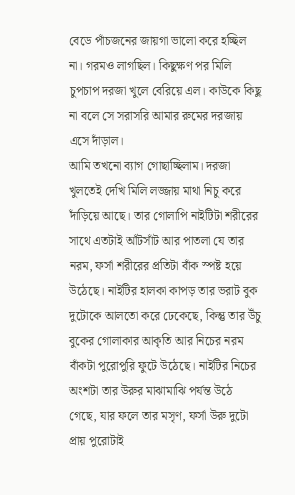বেডে পাঁচজনের জায়গা ভালো করে হচ্ছিল না। গরমও লাগছিল। কিছুক্ষণ পর মিলি চুপচাপ দরজা খুলে বেরিয়ে এল। কাউকে কিছু না বলে সে সরাসরি আমার রুমের দরজায় এসে দাঁড়াল।
আমি তখনো ব্যাগ গোছাচ্ছিলাম। দরজা খুলতেই দেখি মিলি লজ্জায় মাথা নিচু করে দাঁড়িয়ে আছে। তার গোলাপি নাইটিটা শরীরের সাথে এতটাই আঁটসাঁট আর পাতলা যে তার নরম, ফর্সা শরীরের প্রতিটা বাঁক স্পষ্ট হয়ে উঠেছে। নাইটির হালকা কাপড় তার ভরাট বুক দুটোকে আলতো করে ঢেকেছে, কিন্তু তার উঁচু বুকের গোলাকার আকৃতি আর নিচের নরম বাঁকটা পুরোপুরি ফুটে উঠেছে। নাইটির নিচের অংশটা তার উরুর মাঝামাঝি পর্যন্ত উঠে গেছে, যার ফলে তার মসৃণ, ফর্সা উরু দুটো প্রায় পুরোটাই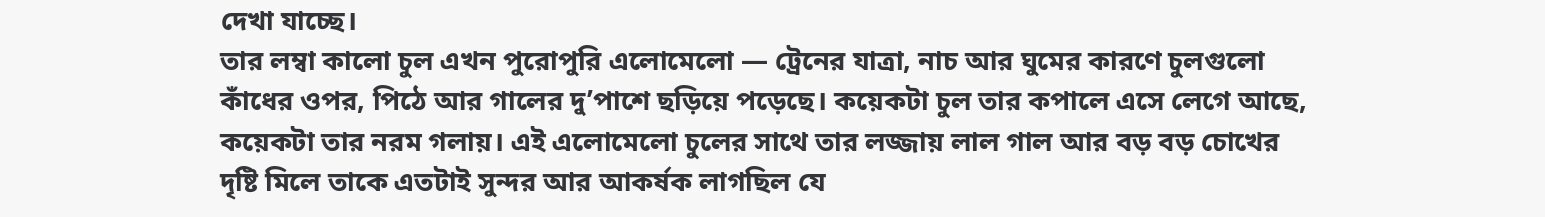দেখা যাচ্ছে।
তার লম্বা কালো চুল এখন পুরোপুরি এলোমেলো — ট্রেনের যাত্রা, নাচ আর ঘুমের কারণে চুলগুলো কাঁধের ওপর, পিঠে আর গালের দু’পাশে ছড়িয়ে পড়েছে। কয়েকটা চুল তার কপালে এসে লেগে আছে, কয়েকটা তার নরম গলায়। এই এলোমেলো চুলের সাথে তার লজ্জায় লাল গাল আর বড় বড় চোখের দৃষ্টি মিলে তাকে এতটাই সুন্দর আর আকর্ষক লাগছিল যে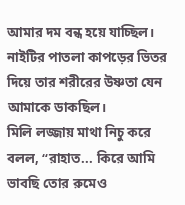আমার দম বন্ধ হয়ে যাচ্ছিল। নাইটির পাতলা কাপড়ের ভিতর দিয়ে তার শরীরের উষ্ণতা যেন আমাকে ডাকছিল।
মিলি লজ্জায় মাথা নিচু করে বলল, “রাহাত... কিরে আমি ভাবছি তোর রুমেও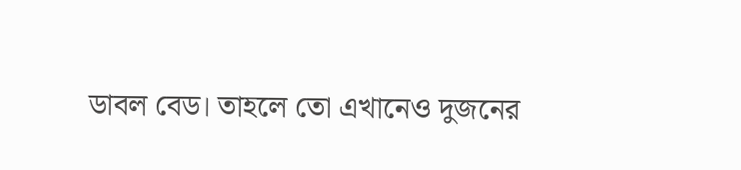ডাবল বেড। তাহলে তো এখানেও দুজনের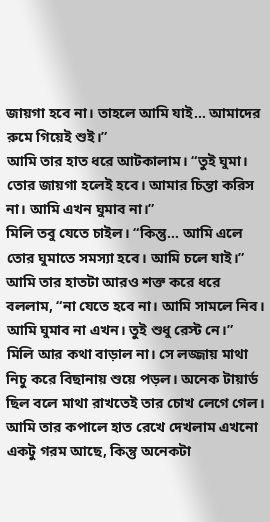জায়গা হবে না। তাহলে আমি যাই... আমাদের রুমে গিয়েই শুই।”
আমি তার হাত ধরে আটকালাম। “তুই ঘুমা। তোর জায়গা হলেই হবে। আমার চিন্তা করিস না। আমি এখন ঘুমাব না।”
মিলি তবু যেতে চাইল। “কিন্তু... আমি এলে তোর ঘুমাতে সমস্যা হবে। আমি চলে যাই।”
আমি তার হাতটা আরও শক্ত করে ধরে বললাম, “না যেতে হবে না। আমি সামলে নিব। আমি ঘুমাব না এখন। তুই শুধু রেস্ট নে।”
মিলি আর কথা বাড়াল না। সে লজ্জায় মাথা নিচু করে বিছানায় শুয়ে পড়ল। অনেক টায়ার্ড ছিল বলে মাথা রাখতেই তার চোখ লেগে গেল। আমি তার কপালে হাত রেখে দেখলাম এখনো একটু গরম আছে, কিন্তু অনেকটা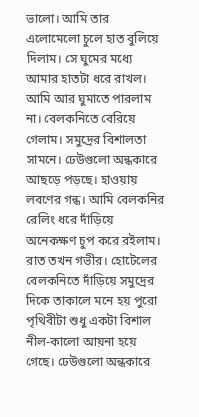ভালো। আমি তার এলোমেলো চুলে হাত বুলিয়ে দিলাম। সে ঘুমের মধ্যে আমার হাতটা ধরে রাখল।
আমি আর ঘুমাতে পারলাম না। বেলকনিতে বেরিয়ে গেলাম। সমুদ্রের বিশালতা সামনে। ঢেউগুলো অন্ধকারে আছড়ে পড়ছে। হাওয়ায় লবণের গন্ধ। আমি বেলকনির রেলিং ধরে দাঁড়িয়ে অনেকক্ষণ চুপ করে রইলাম।
রাত তখন গভীর। হোটেলের বেলকনিতে দাঁড়িয়ে সমুদ্রের দিকে তাকালে মনে হয় পুরো পৃথিবীটা শুধু একটা বিশাল নীল-কালো আয়না হয়ে গেছে। ঢেউগুলো অন্ধকারে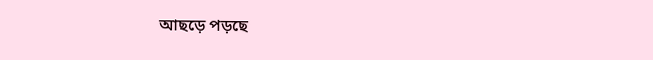আছড়ে পড়ছে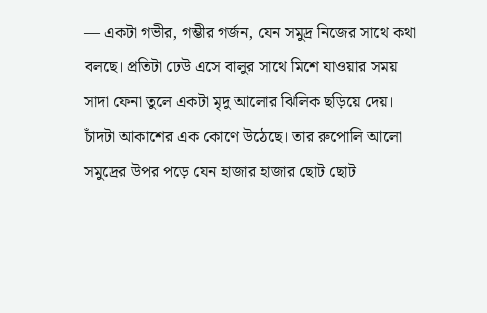— একটা গভীর, গম্ভীর গর্জন, যেন সমুদ্র নিজের সাথে কথা বলছে। প্রতিটা ঢেউ এসে বালুর সাথে মিশে যাওয়ার সময় সাদা ফেনা তুলে একটা মৃদু আলোর ঝিলিক ছড়িয়ে দেয়।
চাঁদটা আকাশের এক কোণে উঠেছে। তার রুপোলি আলো সমুদ্রের উপর পড়ে যেন হাজার হাজার ছোট ছোট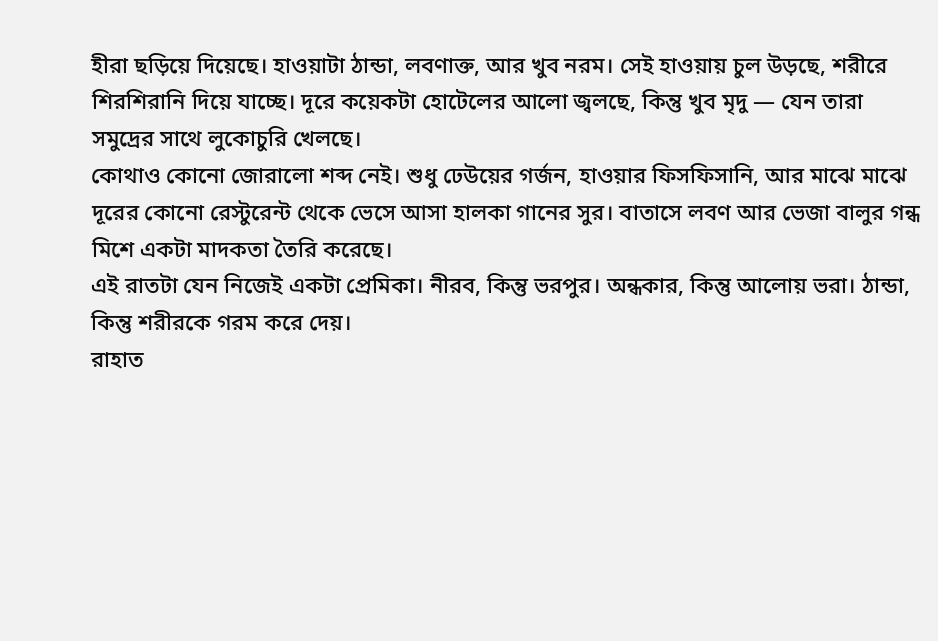হীরা ছড়িয়ে দিয়েছে। হাওয়াটা ঠান্ডা, লবণাক্ত, আর খুব নরম। সেই হাওয়ায় চুল উড়ছে, শরীরে শিরশিরানি দিয়ে যাচ্ছে। দূরে কয়েকটা হোটেলের আলো জ্বলছে, কিন্তু খুব মৃদু — যেন তারা সমুদ্রের সাথে লুকোচুরি খেলছে।
কোথাও কোনো জোরালো শব্দ নেই। শুধু ঢেউয়ের গর্জন, হাওয়ার ফিসফিসানি, আর মাঝে মাঝে দূরের কোনো রেস্টুরেন্ট থেকে ভেসে আসা হালকা গানের সুর। বাতাসে লবণ আর ভেজা বালুর গন্ধ মিশে একটা মাদকতা তৈরি করেছে।
এই রাতটা যেন নিজেই একটা প্রেমিকা। নীরব, কিন্তু ভরপুর। অন্ধকার, কিন্তু আলোয় ভরা। ঠান্ডা, কিন্তু শরীরকে গরম করে দেয়।
রাহাত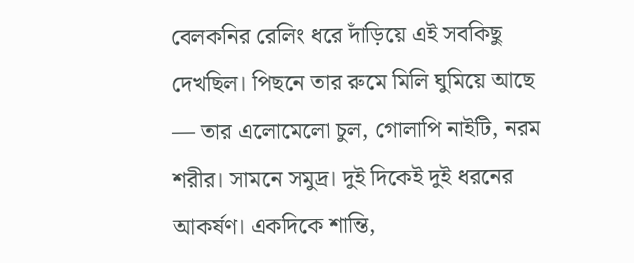বেলকনির রেলিং ধরে দাঁড়িয়ে এই সবকিছু দেখছিল। পিছনে তার রুমে মিলি ঘুমিয়ে আছে — তার এলোমেলো চুল, গোলাপি নাইটি, নরম শরীর। সামনে সমুদ্র। দুই দিকেই দুই ধরনের আকর্ষণ। একদিকে শান্তি,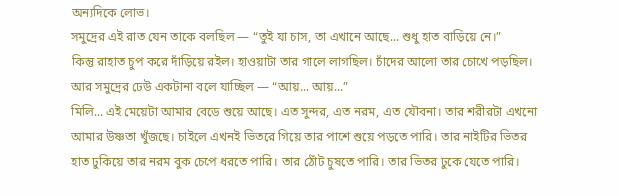অন্যদিকে লোভ।
সমুদ্রের এই রাত যেন তাকে বলছিল — “তুই যা চাস, তা এখানে আছে... শুধু হাত বাড়িয়ে নে।”
কিন্তু রাহাত চুপ করে দাঁড়িয়ে রইল। হাওয়াটা তার গালে লাগছিল। চাঁদের আলো তার চোখে পড়ছিল। আর সমুদ্রের ঢেউ একটানা বলে যাচ্ছিল — “আয়... আয়...”
মিলি... এই মেয়েটা আমার বেডে শুয়ে আছে। এত সুন্দর, এত নরম, এত যৌবনা। তার শরীরটা এখনো আমার উষ্ণতা খুঁজছে। চাইলে এখনই ভিতরে গিয়ে তার পাশে শুয়ে পড়তে পারি। তার নাইটির ভিতর হাত ঢুকিয়ে তার নরম বুক চেপে ধরতে পারি। তার ঠোঁট চুষতে পারি। তার ভিতর ঢুকে যেতে পারি।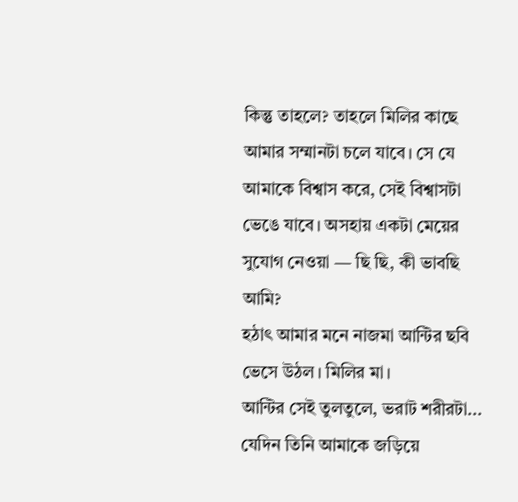কিন্তু তাহলে? তাহলে মিলির কাছে আমার সম্মানটা চলে যাবে। সে যে আমাকে বিশ্বাস করে, সেই বিশ্বাসটা ভেঙে যাবে। অসহায় একটা মেয়ের সুযোগ নেওয়া — ছি ছি, কী ভাবছি আমি?
হঠাৎ আমার মনে নাজমা আন্টির ছবি ভেসে উঠল। মিলির মা।
আন্টির সেই তুলতুলে, ভরাট শরীরটা... যেদিন তিনি আমাকে জড়িয়ে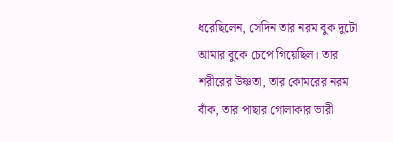ধরেছিলেন, সেদিন তার নরম বুক দুটো আমার বুকে চেপে গিয়েছিল। তার শরীরের উষ্ণতা, তার কোমরের নরম বাঁক, তার পাছার গোলাকার ভারী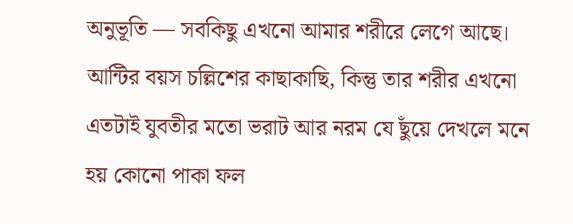অনুভূতি — সবকিছু এখনো আমার শরীরে লেগে আছে। আন্টির বয়স চল্লিশের কাছাকাছি, কিন্তু তার শরীর এখনো এতটাই যুবতীর মতো ভরাট আর নরম যে ছুঁয়ে দেখলে মনে হয় কোনো পাকা ফল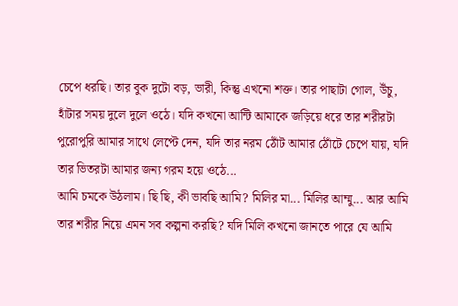চেপে ধরছি। তার বুক দুটো বড়, ভারী, কিন্তু এখনো শক্ত। তার পাছাটা গোল, উঁচু, হাঁটার সময় দুলে দুলে ওঠে। যদি কখনো আন্টি আমাকে জড়িয়ে ধরে তার শরীরটা পুরোপুরি আমার সাথে লেপ্টে দেন, যদি তার নরম ঠোঁট আমার ঠোঁটে চেপে যায়, যদি তার ভিতরটা আমার জন্য গরম হয়ে ওঠে...
আমি চমকে উঠলাম। ছি ছি, কী ভাবছি আমি? মিলির মা... মিলির আম্মু... আর আমি তার শরীর নিয়ে এমন সব কল্পনা করছি? যদি মিলি কখনো জানতে পারে যে আমি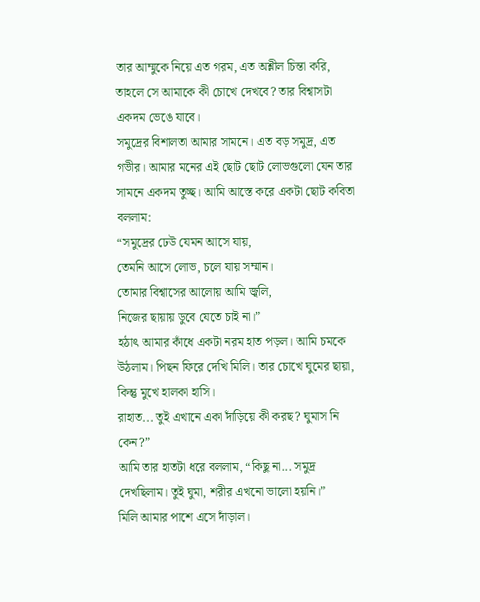তার আম্মুকে নিয়ে এত গরম, এত অশ্লীল চিন্তা করি, তাহলে সে আমাকে কী চোখে দেখবে? তার বিশ্বাসটা একদম ভেঙে যাবে।
সমুদ্রের বিশালতা আমার সামনে। এত বড় সমুদ্র, এত গভীর। আমার মনের এই ছোট ছোট লোভগুলো যেন তার সামনে একদম তুচ্ছ। আমি আস্তে করে একটা ছোট কবিতা বললাম:
“সমুদ্রের ঢেউ যেমন আসে যায়,
তেমনি আসে লোভ, চলে যায় সম্মান।
তোমার বিশ্বাসের আলোয় আমি জ্বলি,
নিজের ছায়ায় ডুবে যেতে চাই না।”
হঠাৎ আমার কাঁধে একটা নরম হাত পড়ল। আমি চমকে উঠলাম। পিছন ফিরে দেখি মিলি। তার চোখে ঘুমের ছায়া, কিন্তু মুখে হালকা হাসি।
রাহাত... তুই এখানে একা দাঁড়িয়ে কী করছ? ঘুমাস নি কেন?”
আমি তার হাতটা ধরে বললাম, “কিছু না... সমুদ্র দেখছিলাম। তুই ঘুমা, শরীর এখনো ভালো হয়নি।”
মিলি আমার পাশে এসে দাঁড়াল।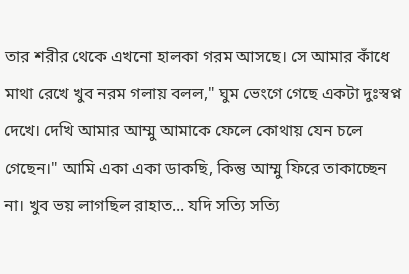তার শরীর থেকে এখনো হালকা গরম আসছে। সে আমার কাঁধে মাথা রেখে খুব নরম গলায় বলল," ঘুম ভেংগে গেছে একটা দুঃস্বপ্ন দেখে। দেখি আমার আম্মু আমাকে ফেলে কোথায় যেন চলে গেছেন।" আমি একা একা ডাকছি, কিন্তু আম্মু ফিরে তাকাচ্ছেন না। খুব ভয় লাগছিল রাহাত... যদি সত্যি সত্যি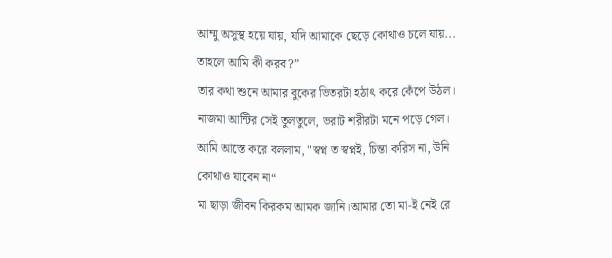আম্মু অসুস্থ হয়ে যায়, যদি আমাকে ছেড়ে কোথাও চলে যায়... তাহলে আমি কী করব?”
তার কথা শুনে আমার বুকের ভিতরটা হঠাৎ করে কেঁপে উঠল। নাজমা আন্টির সেই তুলতুলে, ভরাট শরীরটা মনে পড়ে গেল। আমি আস্তে করে বললাম, "স্বপ্ন ত স্বপ্নই, চিন্তা করিস না, উনি কোথাও যাবেন না“
মা ছাড়া জীবন কিরকম আমক জানি।আমার তো মা-ই নেই রে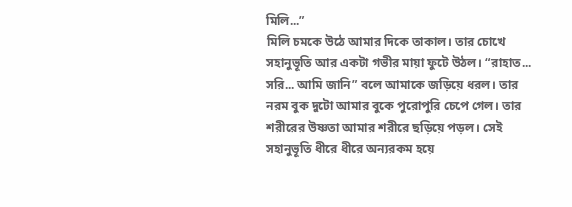মিলি...”
মিলি চমকে উঠে আমার দিকে তাকাল। তার চোখে সহানুভূতি আর একটা গভীর মায়া ফুটে উঠল। “রাহাত... সরি... আমি জানি” বলে আমাকে জড়িয়ে ধরল। তার নরম বুক দুটো আমার বুকে পুরোপুরি চেপে গেল। তার শরীরের উষ্ণতা আমার শরীরে ছড়িয়ে পড়ল। সেই সহানুভূতি ধীরে ধীরে অন্যরকম হয়ে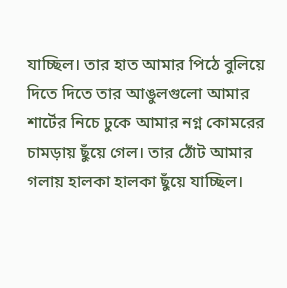যাচ্ছিল। তার হাত আমার পিঠে বুলিয়ে দিতে দিতে তার আঙুলগুলো আমার শার্টের নিচে ঢুকে আমার নগ্ন কোমরের চামড়ায় ছুঁয়ে গেল। তার ঠোঁট আমার গলায় হালকা হালকা ছুঁয়ে যাচ্ছিল।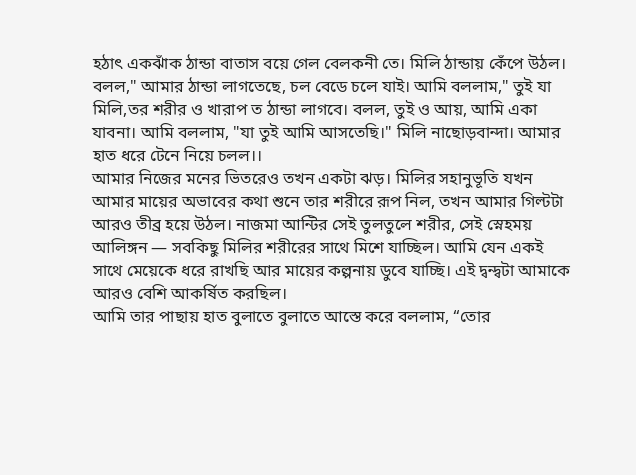হঠাৎ একঝাঁক ঠান্ডা বাতাস বয়ে গেল বেলকনী তে। মিলি ঠান্ডায় কেঁপে উঠল। বলল," আমার ঠান্ডা লাগতেছে, চল বেডে চলে যাই। আমি বললাম," তুই যা মিলি,তর শরীর ও খারাপ ত ঠান্ডা লাগবে। বলল, তুই ও আয়, আমি একা যাবনা। আমি বললাম, "যা তুই আমি আসতেছি।" মিলি নাছোড়বান্দা। আমার হাত ধরে টেনে নিয়ে চলল।।
আমার নিজের মনের ভিতরেও তখন একটা ঝড়। মিলির সহানুভূতি যখন আমার মায়ের অভাবের কথা শুনে তার শরীরে রূপ নিল, তখন আমার গিল্টটা আরও তীব্র হয়ে উঠল। নাজমা আন্টির সেই তুলতুলে শরীর, সেই স্নেহময় আলিঙ্গন — সবকিছু মিলির শরীরের সাথে মিশে যাচ্ছিল। আমি যেন একই সাথে মেয়েকে ধরে রাখছি আর মায়ের কল্পনায় ডুবে যাচ্ছি। এই দ্বন্দ্বটা আমাকে আরও বেশি আকর্ষিত করছিল।
আমি তার পাছায় হাত বুলাতে বুলাতে আস্তে করে বললাম, “তোর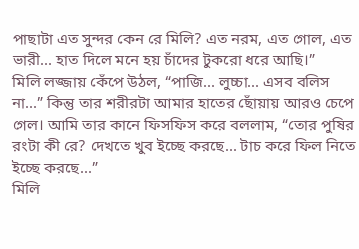পাছাটা এত সুন্দর কেন রে মিলি? এত নরম, এত গোল, এত ভারী... হাত দিলে মনে হয় চাঁদের টুকরো ধরে আছি।”
মিলি লজ্জায় কেঁপে উঠল, “পাজি... লুচ্চা... এসব বলিস না...” কিন্তু তার শরীরটা আমার হাতের ছোঁয়ায় আরও চেপে গেল। আমি তার কানে ফিসফিস করে বললাম, “তোর পুষির রংটা কী রে? দেখতে খুব ইচ্ছে করছে... টাচ করে ফিল নিতে ইচ্ছে করছে...”
মিলি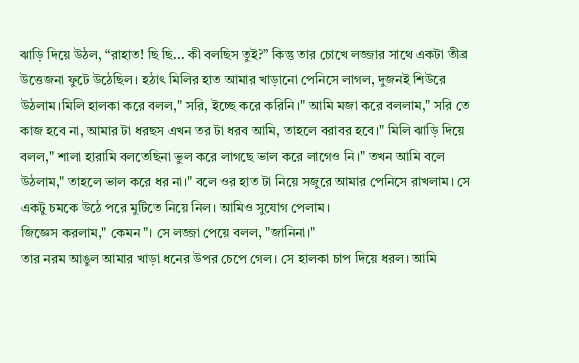ঝাড়ি দিয়ে উঠল, “রাহাত! ছি ছি... কী বলছিস তুই?” কিন্তু তার চোখে লজ্জার সাথে একটা তীব্র উত্তেজনা ফুটে উঠেছিল। হঠাৎ মিলির হাত আমার খাড়ানো পেনিসে লাগল, দুজনই শিউরে উঠলাম।মিলি হালকা করে বলল," সরি, ইচ্ছে করে করিনি।" আমি মজা করে বললাম," সরি তে কাজ হবে না, আমার টা ধরছস এখন তর টা ধরব আমি, তাহলে বরাবর হবে।" মিলি ঝাড়ি দিয়ে বলল," শালা হারামি বলতেছিনা ভুল করে লাগছে ভাল করে লাগেও নি।" তখন আমি বলে উঠলাম," তাহলে ভাল করে ধর না।" বলে ওর হাত টা নিয়ে সজুরে আমার পেনিসে রাখলাম। সে একটু চমকে উঠে পরে মুটিতে নিয়ে নিল। আমিও সুযোগ পেলাম।
জিজ্ঞেস করলাম," কেমন"। সে লজ্জা পেয়ে বলল, "জানিনা।"
তার নরম আঙুল আমার খাড়া ধনের উপর চেপে গেল। সে হালকা চাপ দিয়ে ধরল। আমি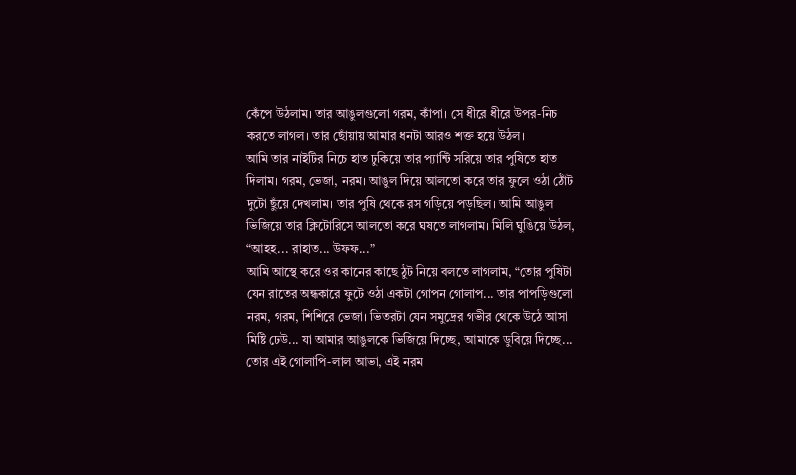কেঁপে উঠলাম। তার আঙুলগুলো গরম, কাঁপা। সে ধীরে ধীরে উপর-নিচ করতে লাগল। তার ছোঁয়ায় আমার ধনটা আরও শক্ত হয়ে উঠল।
আমি তার নাইটির নিচে হাত ঢুকিয়ে তার প্যান্টি সরিয়ে তার পুষিতে হাত দিলাম। গরম, ভেজা, নরম। আঙুল দিয়ে আলতো করে তার ফুলে ওঠা ঠোঁট দুটো ছুঁয়ে দেখলাম। তার পুষি থেকে রস গড়িয়ে পড়ছিল। আমি আঙুল ভিজিয়ে তার ক্লিটোরিসে আলতো করে ঘষতে লাগলাম। মিলি ঘুঙিয়ে উঠল, “আহহ... রাহাত... উফফ...”
আমি আস্থে করে ওর কানের কাছে ঠুট নিয়ে বলতে লাগলাম, “তোর পুষিটা যেন রাতের অন্ধকারে ফুটে ওঠা একটা গোপন গোলাপ... তার পাপড়িগুলো নরম, গরম, শিশিরে ভেজা। ভিতরটা যেন সমুদ্রের গভীর থেকে উঠে আসা মিষ্টি ঢেউ... যা আমার আঙুলকে ভিজিয়ে দিচ্ছে, আমাকে ডুবিয়ে দিচ্ছে... তোর এই গোলাপি-লাল আভা, এই নরম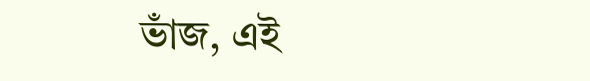ভাঁজ, এই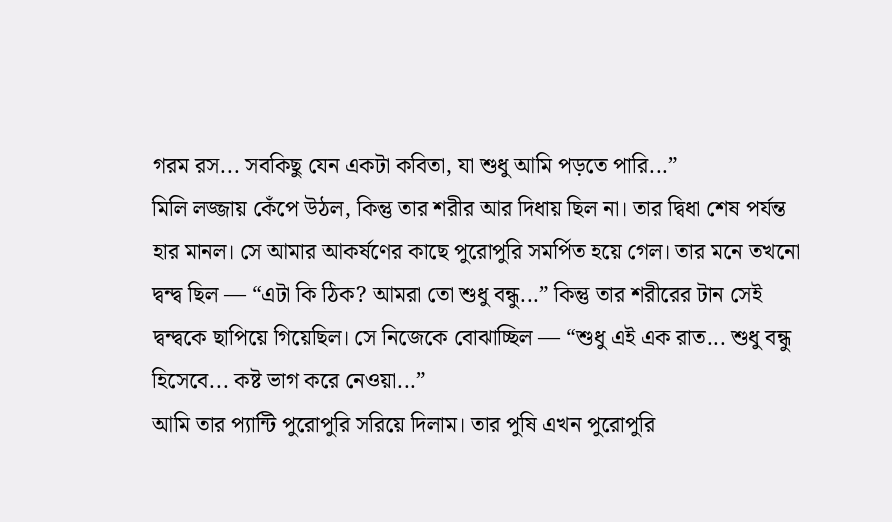গরম রস... সবকিছু যেন একটা কবিতা, যা শুধু আমি পড়তে পারি...”
মিলি লজ্জায় কেঁপে উঠল, কিন্তু তার শরীর আর দিধায় ছিল না। তার দ্বিধা শেষ পর্যন্ত হার মানল। সে আমার আকর্ষণের কাছে পুরোপুরি সমর্পিত হয়ে গেল। তার মনে তখনো দ্বন্দ্ব ছিল — “এটা কি ঠিক? আমরা তো শুধু বন্ধু...” কিন্তু তার শরীরের টান সেই দ্বন্দ্বকে ছাপিয়ে গিয়েছিল। সে নিজেকে বোঝাচ্ছিল — “শুধু এই এক রাত... শুধু বন্ধু হিসেবে... কষ্ট ভাগ করে নেওয়া...”
আমি তার প্যান্টি পুরোপুরি সরিয়ে দিলাম। তার পুষি এখন পুরোপুরি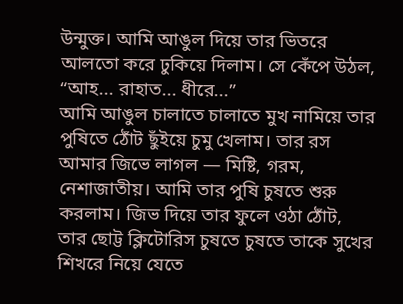উন্মুক্ত। আমি আঙুল দিয়ে তার ভিতরে আলতো করে ঢুকিয়ে দিলাম। সে কেঁপে উঠল, “আহ... রাহাত... ধীরে...”
আমি আঙুল চালাতে চালাতে মুখ নামিয়ে তার পুষিতে ঠোঁট ছুঁইয়ে চুমু খেলাম। তার রস আমার জিভে লাগল — মিষ্টি, গরম, নেশাজাতীয়। আমি তার পুষি চুষতে শুরু করলাম। জিভ দিয়ে তার ফুলে ওঠা ঠোঁট, তার ছোট্ট ক্লিটোরিস চুষতে চুষতে তাকে সুখের শিখরে নিয়ে যেতে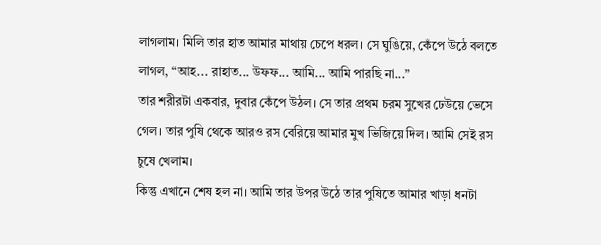লাগলাম। মিলি তার হাত আমার মাথায় চেপে ধরল। সে ঘুঙিয়ে, কেঁপে উঠে বলতে লাগল, “আহ... রাহাত... উফফ... আমি... আমি পারছি না...”
তার শরীরটা একবার, দুবার কেঁপে উঠল। সে তার প্রথম চরম সুখের ঢেউয়ে ভেসে গেল। তার পুষি থেকে আরও রস বেরিয়ে আমার মুখ ভিজিয়ে দিল। আমি সেই রস চুষে খেলাম।
কিন্তু এখানে শেষ হল না। আমি তার উপর উঠে তার পুষিতে আমার খাড়া ধনটা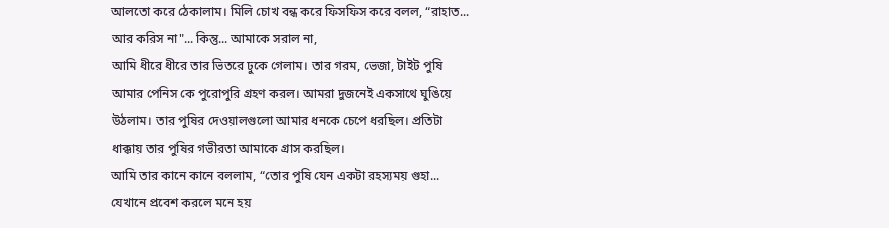আলতো করে ঠেকালাম। মিলি চোখ বন্ধ করে ফিসফিস করে বলল, “রাহাত... আর করিস না"... কিন্তু... আমাকে সরাল না,
আমি ধীরে ধীরে তার ভিতরে ঢুকে গেলাম। তার গরম, ভেজা, টাইট পুষি আমার পেনিস কে পুরোপুরি গ্রহণ করল। আমরা দুজনেই একসাথে ঘুঙিয়ে উঠলাম। তার পুষির দেওয়ালগুলো আমার ধনকে চেপে ধরছিল। প্রতিটা ধাক্কায় তার পুষির গভীরতা আমাকে গ্রাস করছিল।
আমি তার কানে কানে বললাম, “তোর পুষি যেন একটা রহস্যময় গুহা... যেখানে প্রবেশ করলে মনে হয়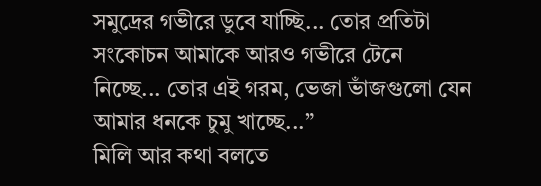সমুদ্রের গভীরে ডুবে যাচ্ছি... তোর প্রতিটা সংকোচন আমাকে আরও গভীরে টেনে নিচ্ছে... তোর এই গরম, ভেজা ভাঁজগুলো যেন আমার ধনকে চুমু খাচ্ছে...”
মিলি আর কথা বলতে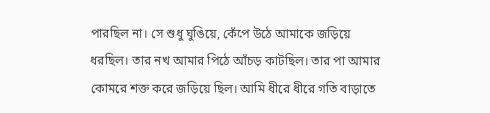পারছিল না। সে শুধু ঘুঙিয়ে, কেঁপে উঠে আমাকে জড়িয়ে ধরছিল। তার নখ আমার পিঠে আঁচড় কাটছিল। তার পা আমার কোমরে শক্ত করে জড়িয়ে ছিল। আমি ধীরে ধীরে গতি বাড়াতে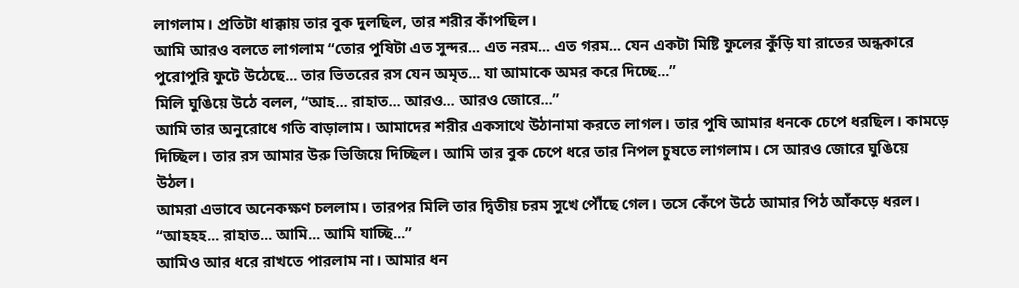লাগলাম। প্রতিটা ধাক্কায় তার বুক দুলছিল, তার শরীর কাঁপছিল।
আমি আরও বলতে লাগলাম “তোর পুষিটা এত সুন্দর... এত নরম... এত গরম... যেন একটা মিষ্টি ফুলের কুঁড়ি যা রাতের অন্ধকারে পুরোপুরি ফুটে উঠেছে... তার ভিতরের রস যেন অমৃত... যা আমাকে অমর করে দিচ্ছে...”
মিলি ঘুঙিয়ে উঠে বলল, “আহ... রাহাত... আরও... আরও জোরে...”
আমি তার অনুরোধে গতি বাড়ালাম। আমাদের শরীর একসাথে উঠানামা করতে লাগল। তার পুষি আমার ধনকে চেপে ধরছিল। কামড়ে দিচ্ছিল। তার রস আমার উরু ভিজিয়ে দিচ্ছিল। আমি তার বুক চেপে ধরে তার নিপল চুষতে লাগলাম। সে আরও জোরে ঘুঙিয়ে উঠল।
আমরা এভাবে অনেকক্ষণ চললাম। তারপর মিলি তার দ্বিতীয় চরম সুখে পৌঁছে গেল। তসে কেঁপে উঠে আমার পিঠ আঁকড়ে ধরল। “আহহহ... রাহাত... আমি... আমি যাচ্ছি...”
আমিও আর ধরে রাখতে পারলাম না। আমার ধন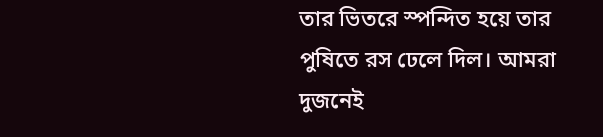তার ভিতরে স্পন্দিত হয়ে তার পুষিতে রস ঢেলে দিল। আমরা দুজনেই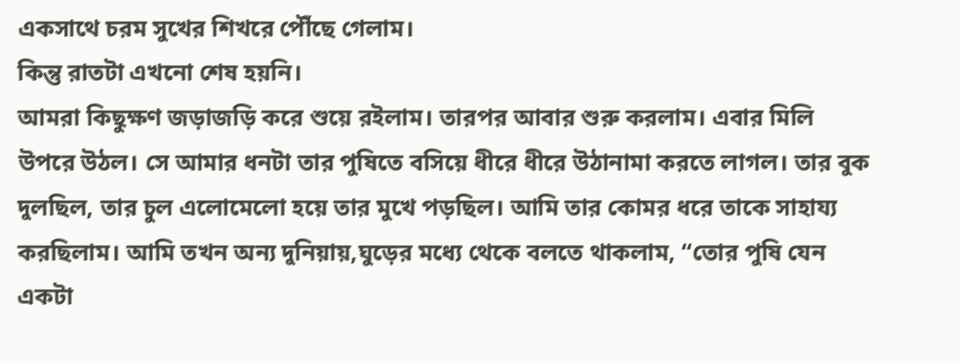একসাথে চরম সুখের শিখরে পৌঁছে গেলাম।
কিন্তু রাতটা এখনো শেষ হয়নি।
আমরা কিছুক্ষণ জড়াজড়ি করে শুয়ে রইলাম। তারপর আবার শুরু করলাম। এবার মিলি উপরে উঠল। সে আমার ধনটা তার পুষিতে বসিয়ে ধীরে ধীরে উঠানামা করতে লাগল। তার বুক দুলছিল, তার চুল এলোমেলো হয়ে তার মুখে পড়ছিল। আমি তার কোমর ধরে তাকে সাহায্য করছিলাম। আমি তখন অন্য দুনিয়ায়,ঘুড়ের মধ্যে থেকে বলতে থাকলাম, “তোর পুষি যেন একটা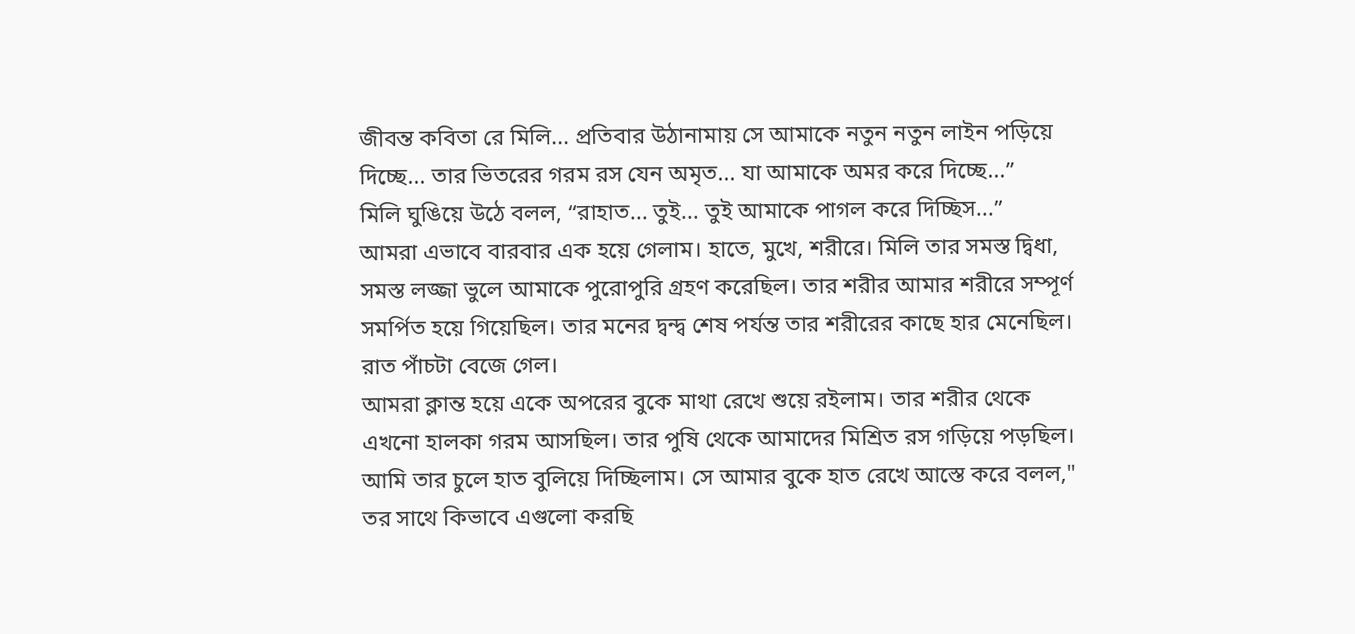জীবন্ত কবিতা রে মিলি... প্রতিবার উঠানামায় সে আমাকে নতুন নতুন লাইন পড়িয়ে দিচ্ছে... তার ভিতরের গরম রস যেন অমৃত... যা আমাকে অমর করে দিচ্ছে...”
মিলি ঘুঙিয়ে উঠে বলল, “রাহাত... তুই... তুই আমাকে পাগল করে দিচ্ছিস...”
আমরা এভাবে বারবার এক হয়ে গেলাম। হাতে, মুখে, শরীরে। মিলি তার সমস্ত দ্বিধা, সমস্ত লজ্জা ভুলে আমাকে পুরোপুরি গ্রহণ করেছিল। তার শরীর আমার শরীরে সম্পূর্ণ সমর্পিত হয়ে গিয়েছিল। তার মনের দ্বন্দ্ব শেষ পর্যন্ত তার শরীরের কাছে হার মেনেছিল।
রাত পাঁচটা বেজে গেল।
আমরা ক্লান্ত হয়ে একে অপরের বুকে মাথা রেখে শুয়ে রইলাম। তার শরীর থেকে এখনো হালকা গরম আসছিল। তার পুষি থেকে আমাদের মিশ্রিত রস গড়িয়ে পড়ছিল। আমি তার চুলে হাত বুলিয়ে দিচ্ছিলাম। সে আমার বুকে হাত রেখে আস্তে করে বলল," তর সাথে কিভাবে এগুলো করছি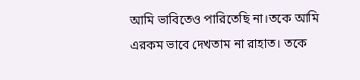আমি ভাবিতেও পারিতেছি না।তকে আমি এরকম ভাবে দেখতাম না রাহাত। তকে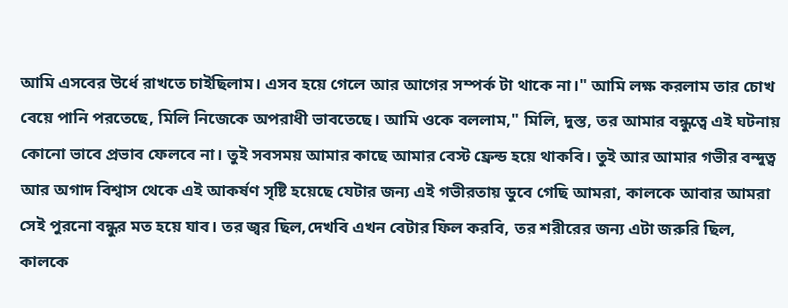আমি এসবের উর্ধে রাখতে চাইছিলাম। এসব হয়ে গেলে আর আগের সম্পর্ক টা থাকে না।" আমি লক্ষ করলাম তার চোখ বেয়ে পানি পরতেছে, মিলি নিজেকে অপরাধী ভাবতেছে। আমি ওকে বললাম," মিলি, দুস্ত, তর আমার বন্ধুত্বে এই ঘটনায় কোনো ভাবে প্রভাব ফেলবে না। তুই সবসময় আমার কাছে আমার বেস্ট ফ্রেন্ড হয়ে থাকবি। তুই আর আমার গভীর বন্দুত্ব আর অগাদ বিশ্বাস থেকে এই আকর্ষণ সৃষ্টি হয়েছে যেটার জন্য এই গভীরতায় ডুবে গেছি আমরা, কালকে আবার আমরা সেই পুরনো বন্ধুর মত হয়ে যাব। তর জ্বর ছিল,দেখবি এখন বেটার ফিল করবি, তর শরীরের জন্য এটা জরুরি ছিল, কালকে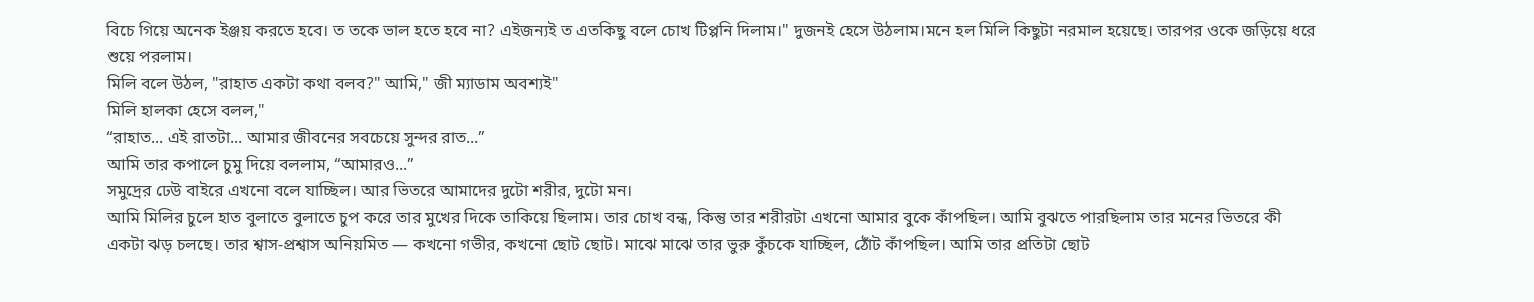বিচে গিয়ে অনেক ইঞ্জয় করতে হবে। ত তকে ভাল হতে হবে না? এইজন্যই ত এতকিছু বলে চোখ টিপ্পনি দিলাম।" দুজনই হেসে উঠলাম।মনে হল মিলি কিছুটা নরমাল হয়েছে। তারপর ওকে জড়িয়ে ধরে শুয়ে পরলাম।
মিলি বলে উঠল, "রাহাত একটা কথা বলব?" আমি," জী ম্যাডাম অবশ্যই"
মিলি হালকা হেসে বলল,"
“রাহাত... এই রাতটা... আমার জীবনের সবচেয়ে সুন্দর রাত...”
আমি তার কপালে চুমু দিয়ে বললাম, “আমারও...”
সমুদ্রের ঢেউ বাইরে এখনো বলে যাচ্ছিল। আর ভিতরে আমাদের দুটো শরীর, দুটো মন।
আমি মিলির চুলে হাত বুলাতে বুলাতে চুপ করে তার মুখের দিকে তাকিয়ে ছিলাম। তার চোখ বন্ধ, কিন্তু তার শরীরটা এখনো আমার বুকে কাঁপছিল। আমি বুঝতে পারছিলাম তার মনের ভিতরে কী একটা ঝড় চলছে। তার শ্বাস-প্রশ্বাস অনিয়মিত — কখনো গভীর, কখনো ছোট ছোট। মাঝে মাঝে তার ভুরু কুঁচকে যাচ্ছিল, ঠোঁট কাঁপছিল। আমি তার প্রতিটা ছোট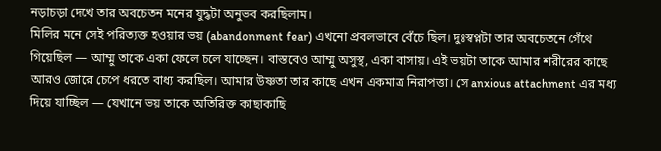নড়াচড়া দেখে তার অবচেতন মনের যুদ্ধটা অনুভব করছিলাম।
মিলির মনে সেই পরিত্যক্ত হওয়ার ভয় (abandonment fear) এখনো প্রবলভাবে বেঁচে ছিল। দুঃস্বপ্নটা তার অবচেতনে গেঁথে গিয়েছিল — আম্মু তাকে একা ফেলে চলে যাচ্ছেন। বাস্তবেও আম্মু অসুস্থ, একা বাসায়। এই ভয়টা তাকে আমার শরীরের কাছে আরও জোরে চেপে ধরতে বাধ্য করছিল। আমার উষ্ণতা তার কাছে এখন একমাত্র নিরাপত্তা। সে anxious attachment এর মধ্য দিয়ে যাচ্ছিল — যেখানে ভয় তাকে অতিরিক্ত কাছাকাছি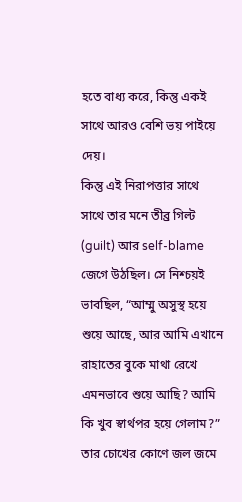হতে বাধ্য করে, কিন্তু একই সাথে আরও বেশি ভয় পাইয়ে দেয়।
কিন্তু এই নিরাপত্তার সাথে সাথে তার মনে তীব্র গিল্ট (guilt) আর self-blame জেগে উঠছিল। সে নিশ্চয়ই ভাবছিল, “আম্মু অসুস্থ হয়ে শুয়ে আছে, আর আমি এখানে রাহাতের বুকে মাথা রেখে এমনভাবে শুয়ে আছি? আমি কি খুব স্বার্থপর হয়ে গেলাম?” তার চোখের কোণে জল জমে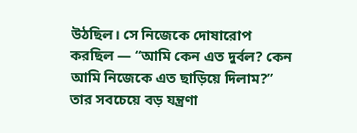উঠছিল। সে নিজেকে দোষারোপ করছিল — “আমি কেন এত দুর্বল? কেন আমি নিজেকে এত ছাড়িয়ে দিলাম?”
তার সবচেয়ে বড় যন্ত্রণা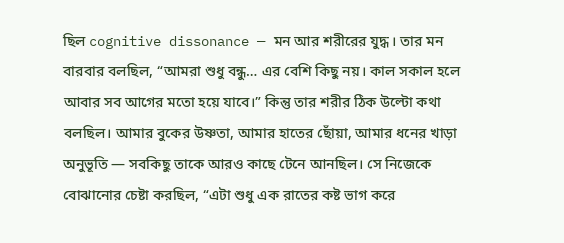ছিল cognitive dissonance — মন আর শরীরের যুদ্ধ। তার মন বারবার বলছিল, “আমরা শুধু বন্ধু… এর বেশি কিছু নয়। কাল সকাল হলে আবার সব আগের মতো হয়ে যাবে।” কিন্তু তার শরীর ঠিক উল্টো কথা বলছিল। আমার বুকের উষ্ণতা, আমার হাতের ছোঁয়া, আমার ধনের খাড়া অনুভূতি — সবকিছু তাকে আরও কাছে টেনে আনছিল। সে নিজেকে বোঝানোর চেষ্টা করছিল, “এটা শুধু এক রাতের কষ্ট ভাগ করে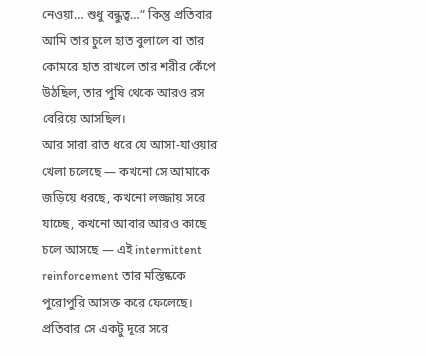নেওয়া… শুধু বন্ধুত্ব…” কিন্তু প্রতিবার আমি তার চুলে হাত বুলালে বা তার কোমরে হাত রাখলে তার শরীর কেঁপে উঠছিল, তার পুষি থেকে আরও রস বেরিয়ে আসছিল।
আর সারা রাত ধরে যে আসা-যাওয়ার খেলা চলেছে — কখনো সে আমাকে জড়িয়ে ধরছে, কখনো লজ্জায় সরে যাচ্ছে, কখনো আবার আরও কাছে চলে আসছে — এই intermittent reinforcement তার মস্তিষ্ককে পুরোপুরি আসক্ত করে ফেলেছে। প্রতিবার সে একটু দূরে সরে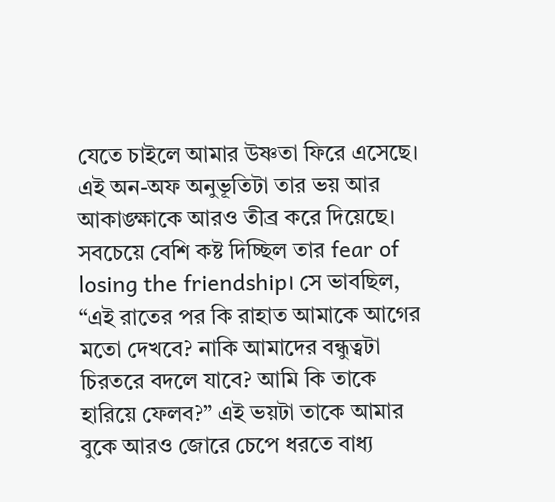যেতে চাইলে আমার উষ্ণতা ফিরে এসেছে। এই অন-অফ অনুভূতিটা তার ভয় আর আকাঙ্ক্ষাকে আরও তীব্র করে দিয়েছে।
সবচেয়ে বেশি কষ্ট দিচ্ছিল তার fear of losing the friendship। সে ভাবছিল, “এই রাতের পর কি রাহাত আমাকে আগের মতো দেখবে? নাকি আমাদের বন্ধুত্বটা চিরতরে বদলে যাবে? আমি কি তাকে হারিয়ে ফেলব?” এই ভয়টা তাকে আমার বুকে আরও জোরে চেপে ধরতে বাধ্য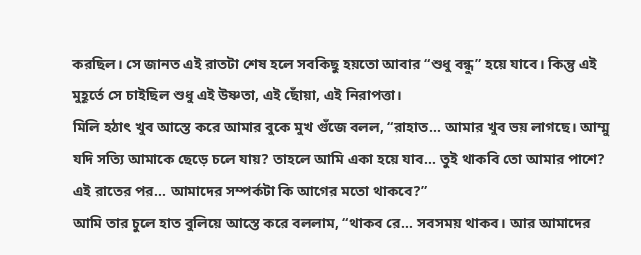করছিল। সে জানত এই রাতটা শেষ হলে সবকিছু হয়তো আবার “শুধু বন্ধু” হয়ে যাবে। কিন্তু এই মুহূর্তে সে চাইছিল শুধু এই উষ্ণতা, এই ছোঁয়া, এই নিরাপত্তা।
মিলি হঠাৎ খুব আস্তে করে আমার বুকে মুখ গুঁজে বলল, “রাহাত… আমার খুব ভয় লাগছে। আম্মু যদি সত্যি আমাকে ছেড়ে চলে যায়? তাহলে আমি একা হয়ে যাব… তুই থাকবি তো আমার পাশে? এই রাতের পর… আমাদের সম্পর্কটা কি আগের মতো থাকবে?”
আমি তার চুলে হাত বুলিয়ে আস্তে করে বললাম, “থাকব রে… সবসময় থাকব। আর আমাদের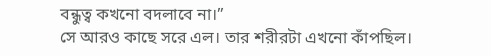বন্ধুত্ব কখনো বদলাবে না।”
সে আরও কাছে সরে এল। তার শরীরটা এখনো কাঁপছিল।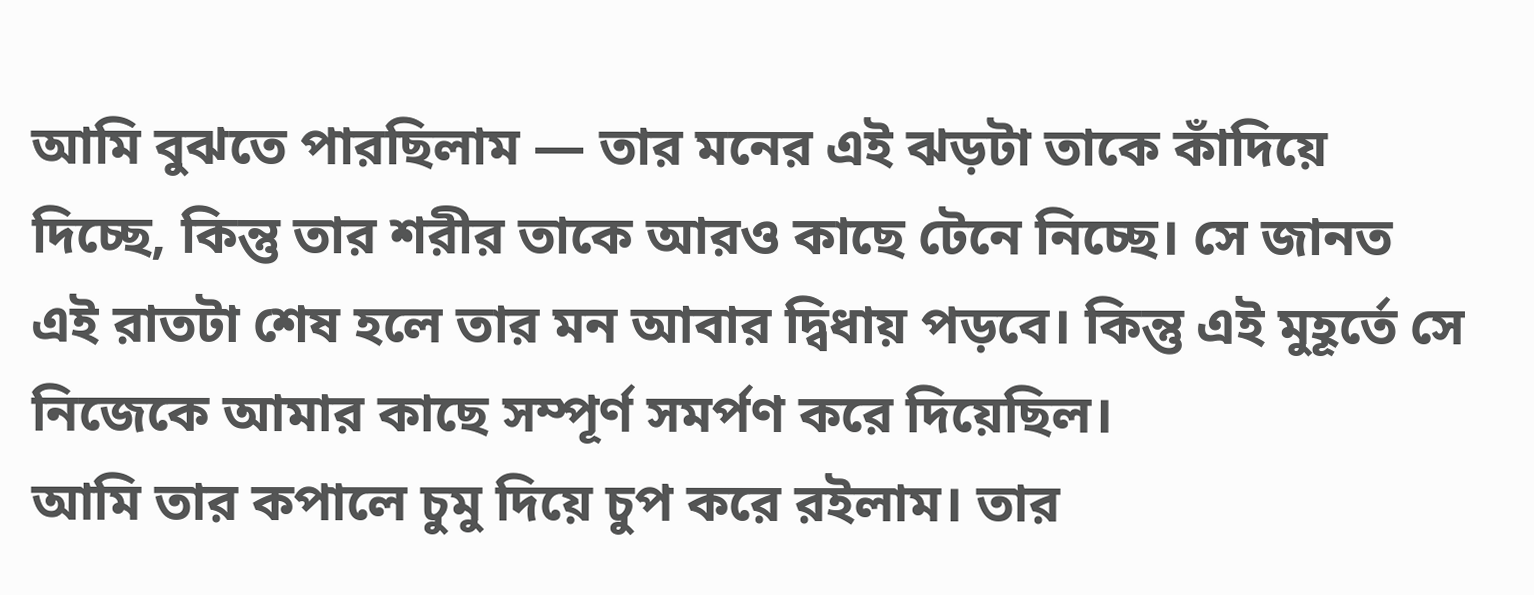আমি বুঝতে পারছিলাম — তার মনের এই ঝড়টা তাকে কাঁদিয়ে দিচ্ছে, কিন্তু তার শরীর তাকে আরও কাছে টেনে নিচ্ছে। সে জানত এই রাতটা শেষ হলে তার মন আবার দ্বিধায় পড়বে। কিন্তু এই মুহূর্তে সে নিজেকে আমার কাছে সম্পূর্ণ সমর্পণ করে দিয়েছিল।
আমি তার কপালে চুমু দিয়ে চুপ করে রইলাম। তার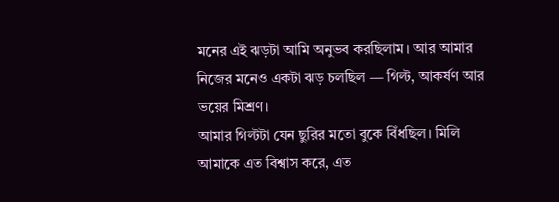মনের এই ঝড়টা আমি অনুভব করছিলাম। আর আমার নিজের মনেও একটা ঝড় চলছিল — গিল্ট, আকর্ষণ আর ভয়ের মিশ্রণ।
আমার গিল্টটা যেন ছুরির মতো বুকে বিঁধছিল। মিলি আমাকে এত বিশ্বাস করে, এত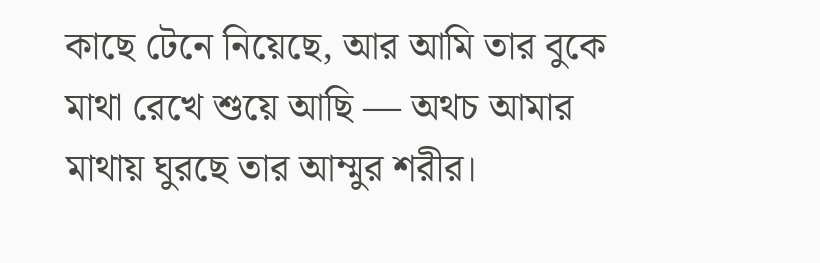কাছে টেনে নিয়েছে, আর আমি তার বুকে মাথা রেখে শুয়ে আছি — অথচ আমার মাথায় ঘুরছে তার আম্মুর শরীর।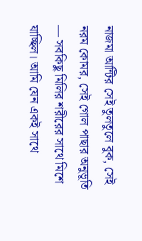নাজমা আন্টির সেই তুলতুলে বুক, সেই নরম কোমর, সেই গোল পাছার অনুভূতি — সবকিছু মিলির শরীরের সাথে মিশে যাচ্ছিল। আমি যেন একই সাথে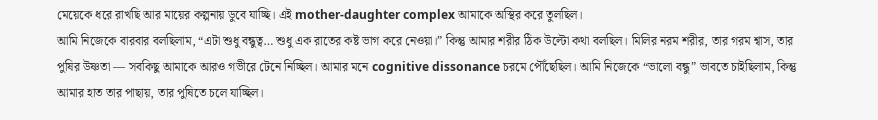মেয়েকে ধরে রাখছি আর মায়ের কল্পনায় ডুবে যাচ্ছি। এই mother-daughter complex আমাকে অস্থির করে তুলছিল।
আমি নিজেকে বারবার বলছিলাম, “এটা শুধু বন্ধুত্ব… শুধু এক রাতের কষ্ট ভাগ করে নেওয়া।” কিন্তু আমার শরীর ঠিক উল্টো কথা বলছিল। মিলির নরম শরীর, তার গরম শ্বাস, তার পুষির উষ্ণতা — সবকিছু আমাকে আরও গভীরে টেনে নিচ্ছিল। আমার মনে cognitive dissonance চরমে পৌঁছেছিল। আমি নিজেকে “ভালো বন্ধু” ভাবতে চাইছিলাম, কিন্তু আমার হাত তার পাছায়, তার পুষিতে চলে যাচ্ছিল।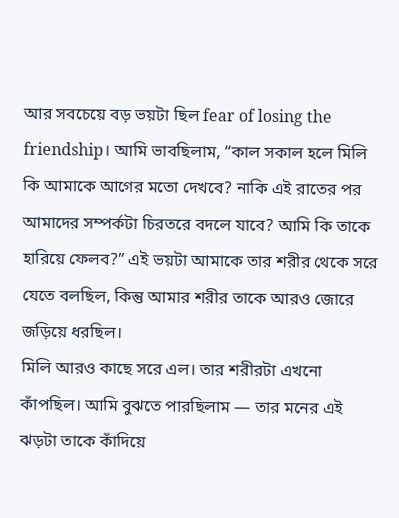আর সবচেয়ে বড় ভয়টা ছিল fear of losing the friendship। আমি ভাবছিলাম, “কাল সকাল হলে মিলি কি আমাকে আগের মতো দেখবে? নাকি এই রাতের পর আমাদের সম্পর্কটা চিরতরে বদলে যাবে? আমি কি তাকে হারিয়ে ফেলব?” এই ভয়টা আমাকে তার শরীর থেকে সরে যেতে বলছিল, কিন্তু আমার শরীর তাকে আরও জোরে জড়িয়ে ধরছিল।
মিলি আরও কাছে সরে এল। তার শরীরটা এখনো কাঁপছিল। আমি বুঝতে পারছিলাম — তার মনের এই ঝড়টা তাকে কাঁদিয়ে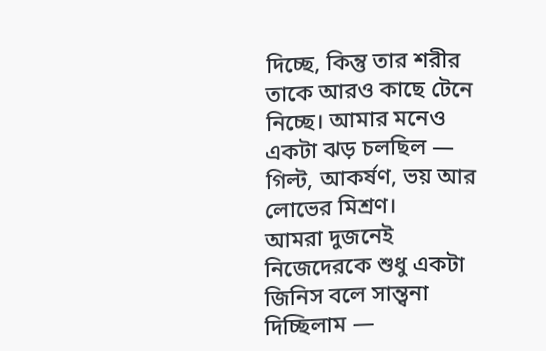দিচ্ছে, কিন্তু তার শরীর তাকে আরও কাছে টেনে নিচ্ছে। আমার মনেও একটা ঝড় চলছিল — গিল্ট, আকর্ষণ, ভয় আর লোভের মিশ্রণ।
আমরা দুজনেই নিজেদেরকে শুধু একটা জিনিস বলে সান্ত্বনা দিচ্ছিলাম —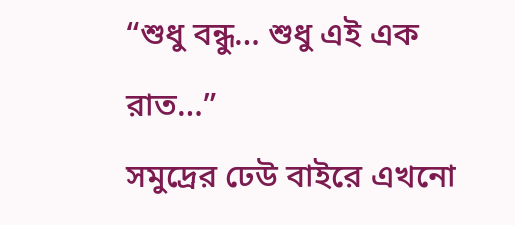“শুধু বন্ধু… শুধু এই এক রাত…”
সমুদ্রের ঢেউ বাইরে এখনো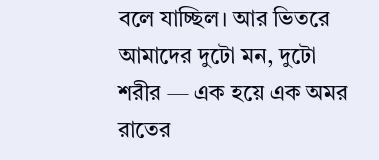বলে যাচ্ছিল। আর ভিতরে আমাদের দুটো মন, দুটো শরীর — এক হয়ে এক অমর রাতের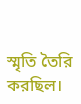স্মৃতি তৈরি করছিল।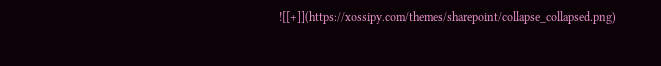![[+]](https://xossipy.com/themes/sharepoint/collapse_collapsed.png)